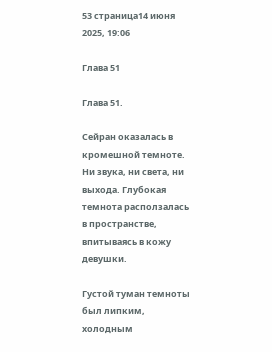53 страница14 июня 2025, 19:06

Глава 51

Глава 51.

Сейран оказалась в кромешной темноте. Ни звука, ни света, ни выхода. Глубокая темнота расползалась в пространстве, впитываясь в кожу девушки.

Густой туман темноты был липким, холодным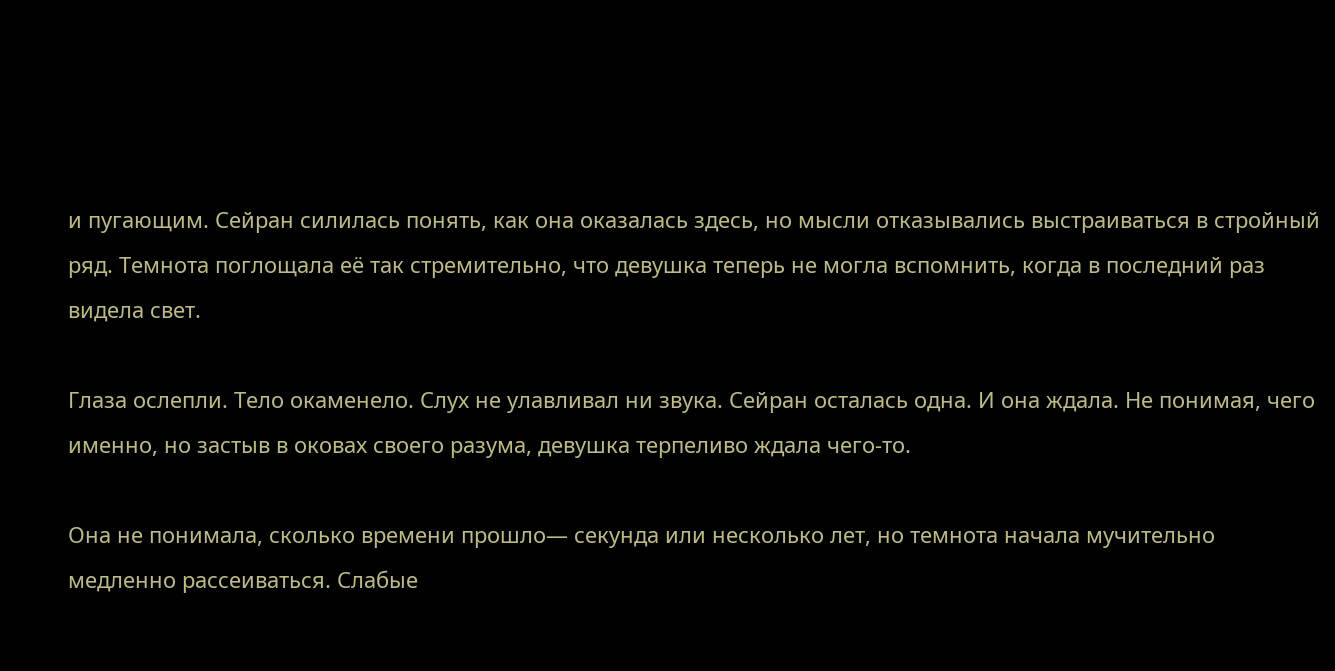и пугающим. Сейран силилась понять, как она оказалась здесь, но мысли отказывались выстраиваться в стройный ряд. Темнота поглощала её так стремительно, что девушка теперь не могла вспомнить, когда в последний раз видела свет.

Глаза ослепли. Тело окаменело. Слух не улавливал ни звука. Сейран осталась одна. И она ждала. Не понимая, чего именно, но застыв в оковах своего разума, девушка терпеливо ждала чего-то.

Она не понимала, сколько времени прошло— секунда или несколько лет, но темнота начала мучительно медленно рассеиваться. Слабые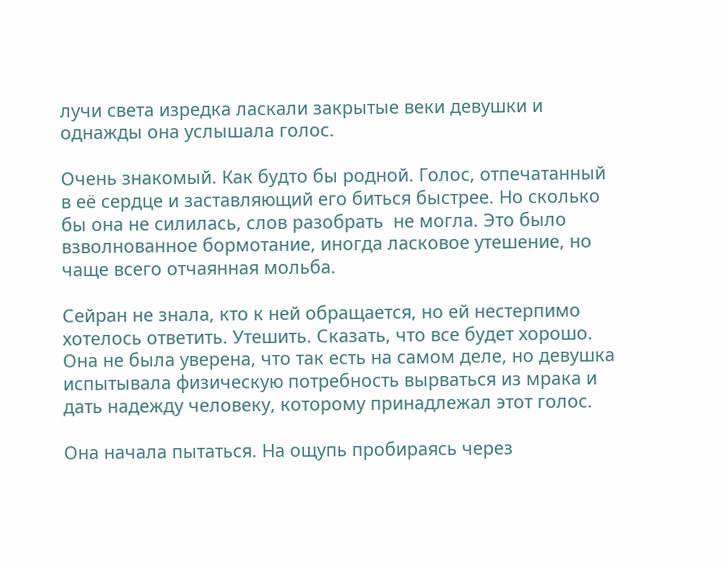лучи света изредка ласкали закрытые веки девушки и однажды она услышала голос.

Очень знакомый. Как будто бы родной. Голос, отпечатанный в её сердце и заставляющий его биться быстрее. Но сколько бы она не силилась, слов разобрать  не могла. Это было взволнованное бормотание, иногда ласковое утешение, но чаще всего отчаянная мольба.

Сейран не знала, кто к ней обращается, но ей нестерпимо хотелось ответить. Утешить. Сказать, что все будет хорошо. Она не была уверена, что так есть на самом деле, но девушка испытывала физическую потребность вырваться из мрака и дать надежду человеку, которому принадлежал этот голос.

Она начала пытаться. На ощупь пробираясь через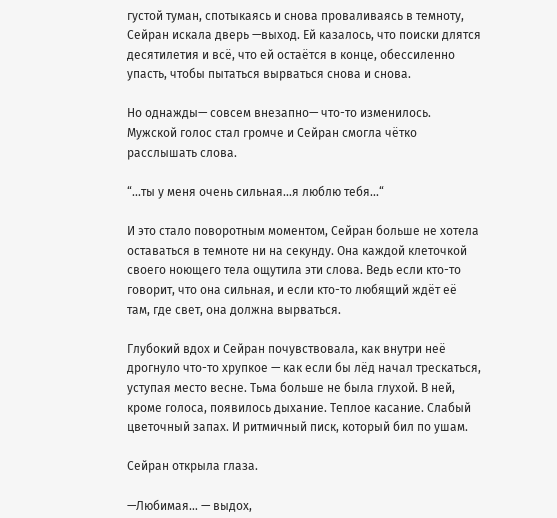густой туман, спотыкаясь и снова проваливаясь в темноту, Сейран искала дверь —выход. Ей казалось, что поиски длятся десятилетия и всё, что ей остаётся в конце, обессиленно упасть, чтобы пытаться вырваться снова и снова.

Но однажды— совсем внезапно— что-то изменилось. Мужской голос стал громче и Сейран смогла чётко расслышать слова.

“...ты у меня очень сильная...я люблю тебя...“

И это стало поворотным моментом, Сейран больше не хотела оставаться в темноте ни на секунду. Она каждой клеточкой своего ноющего тела ощутила эти слова. Ведь если кто-то говорит, что она сильная, и если кто-то любящий ждёт её там, где свет, она должна вырваться.

Глубокий вдох и Сейран почувствовала, как внутри неё дрогнуло что-то хрупкое — как если бы лёд начал трескаться, уступая место весне. Тьма больше не была глухой. В ней, кроме голоса, появилось дыхание. Теплое касание. Слабый цветочный запах. И ритмичный писк, который бил по ушам.

Сейран открыла глаза.

—Любимая… — выдох,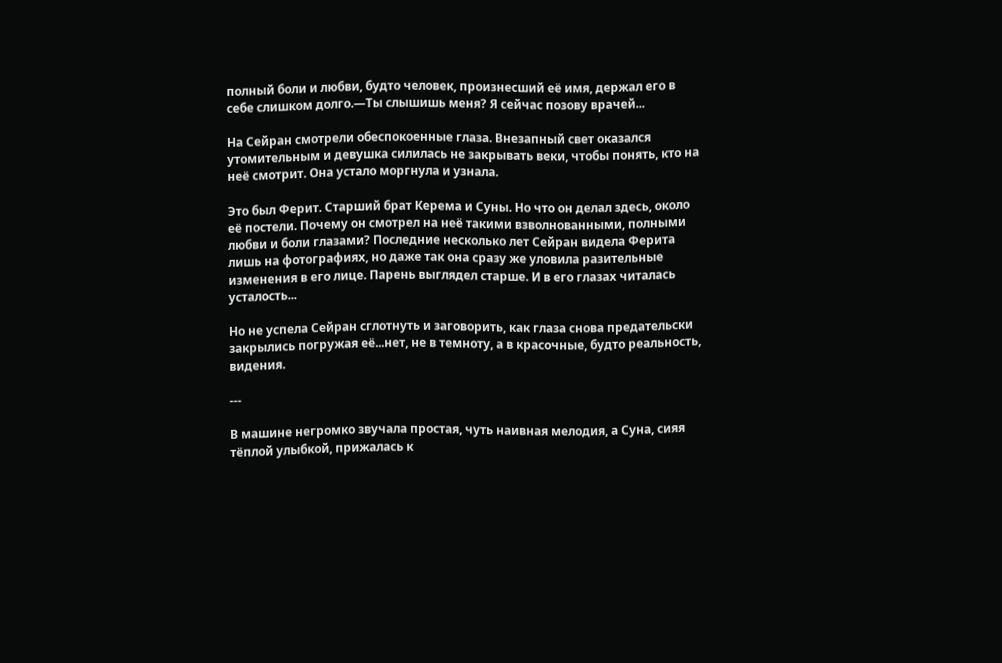полный боли и любви, будто человек, произнесший её имя, держал его в себе слишком долго.—Ты слышишь меня? Я сейчас позову врачей...

На Сейран смотрели обеспокоенные глаза. Внезапный свет оказался утомительным и девушка силилась не закрывать веки, чтобы понять, кто на неё смотрит. Она устало моргнула и узнала.

Это был Ферит. Старший брат Керема и Суны. Но что он делал здесь, около её постели. Почему он смотрел на неё такими взволнованными, полными любви и боли глазами? Последние несколько лет Сейран видела Ферита лишь на фотографиях, но даже так она сразу же уловила разительные изменения в его лице. Парень выглядел старше. И в его глазах читалась усталость...

Но не успела Сейран сглотнуть и заговорить, как глаза снова предательски закрылись погружая её...нет, не в темноту, а в красочные, будто реальность, видения.

---

В машине негромко звучала простая, чуть наивная мелодия, а Суна, сияя тёплой улыбкой, прижалась к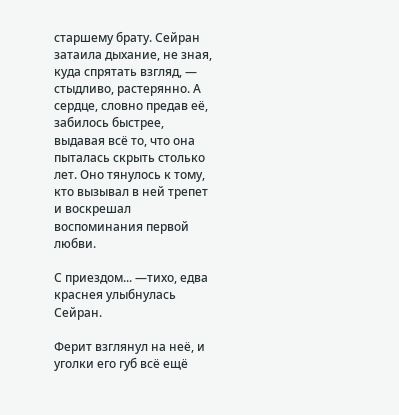старшему брату. Сейран затаила дыхание, не зная, куда спрятать взгляд, — стыдливо, растерянно. А сердце, словно предав её, забилось быстрее, выдавая всё то, что она пыталась скрыть столько лет. Оно тянулось к тому, кто вызывал в ней трепет и воскрешал воспоминания первой любви.

С приездом... —тихо, едва краснея улыбнулась Сейран.

Ферит взглянул на неё, и уголки его губ всё ещё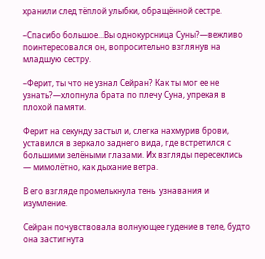хранили след тёплой улыбки, обращённой сестре.

–Спасибо большое...Вы однокурсница Суны?—вежливо поинтересовался он, вопросительно взглянув на младшую сестру.

–Ферит, ты что не узнал Сейран? Как ты мог ее не узнать?—хлопнула брата по плечу Суна, упрекая в плохой памяти.

Ферит на секунду застыл и, слегка нахмурив брови, уставился в зеркало заднего вида, где встретился с большими зелёными глазами. Их взгляды пересеклись — мимолётно, как дыхание ветра.

В его взгляде промелькнула тень  узнавания и изумление.

Сейран почувствовала волнующее гудение в теле, будто она застигнута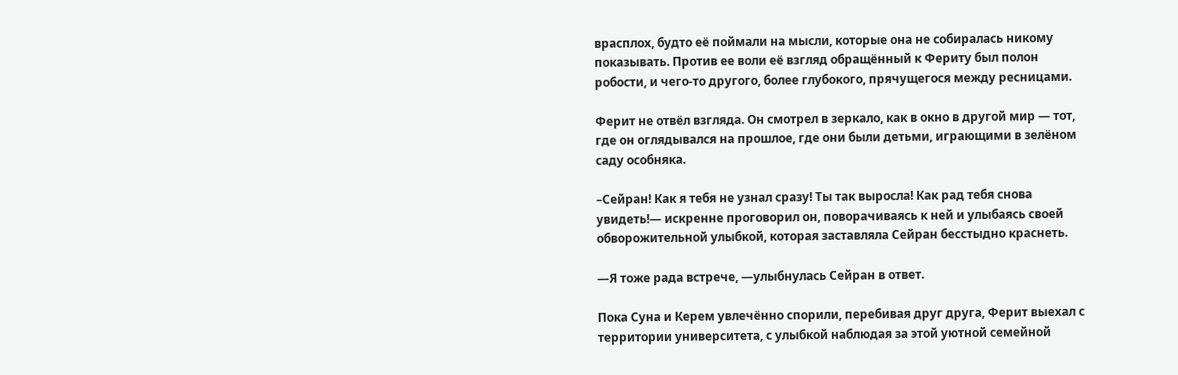врасплох, будто её поймали на мысли, которые она не собиралась никому показывать. Против ее воли её взгляд обращённый к Фериту был полон робости, и чего-то другого, более глубокого, прячущегося между ресницами.

Ферит не отвёл взгляда. Он смотрел в зеркало, как в окно в другой мир — тот, где он оглядывался на прошлое, где они были детьми, играющими в зелёном саду особняка.

–Сейран! Как я тебя не узнал сразу! Ты так выросла! Как рад тебя снова увидеть!— искренне проговорил он, поворачиваясь к ней и улыбаясь своей обворожительной улыбкой, которая заставляла Сейран бесстыдно краснеть.

—Я тоже рада встрече, —улыбнулась Сейран в ответ.

Пока Суна и Керем увлечённо спорили, перебивая друг друга, Ферит выехал с территории университета, с улыбкой наблюдая за этой уютной семейной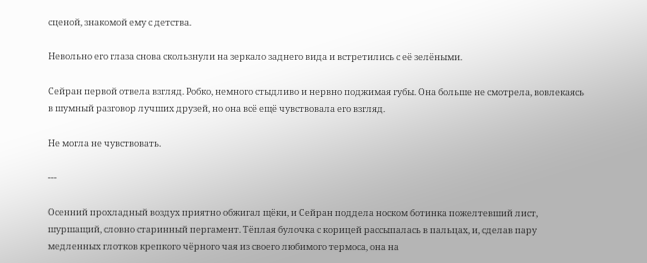сценой, знакомой ему с детства.

Невольно его глаза снова скользнули на зеркало заднего вида и встретились с её зелёными.

Сейран первой отвела взгляд. Робко, немного стыдливо и нервно поджимая губы. Она больше не смотрела, вовлекаясь в шумный разговор лучших друзей, но она всё ещё чувствовала его взгляд.

Не могла не чувствовать.

---

Осенний прохладный воздух приятно обжигал щёки, и Сейран поддела носком ботинка пожелтевший лист, шуршащий, словно старинный пергамент. Тёплая булочка с корицей рассыпалась в пальцах, и, сделав пару медленных глотков крепкого чёрного чая из своего любимого термоса, она на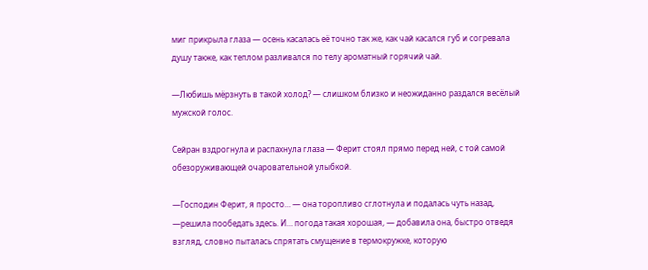миг прикрыла глаза — осень касалась её точно так же, как чай касался губ и согревала душу также, как теплом разливался по телу ароматный горячий чай.

—Любишь мёрзнуть в такой холод? — слишком близко и неожиданно раздался весёлый мужской голос.

Сейран вздрогнула и распахнула глаза — Ферит стоял прямо перед ней, с той самой обезоруживающей очаровательной улыбкой.

—Господин Ферит, я просто… — она торопливо сглотнула и подалась чуть назад, —решила пообедать здесь. И… погода такая хорошая, — добавила она, быстро отведя взгляд, словно пыталась спрятать смущение в термокружке, которую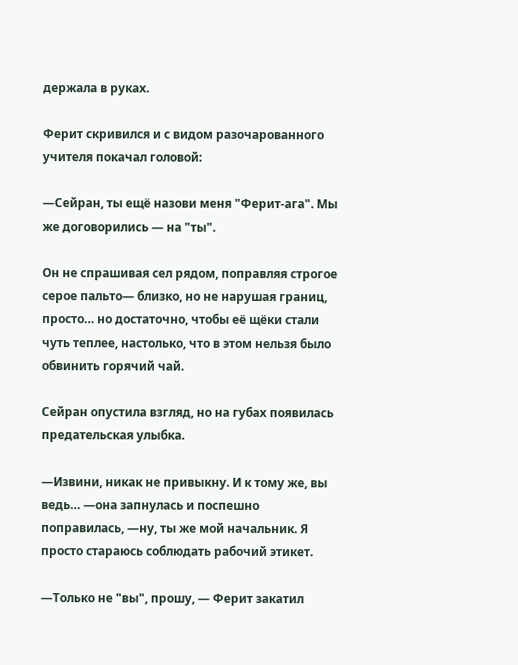держала в руках.

Ферит скривился и с видом разочарованного учителя покачал головой:

—Сейран, ты ещё назови меня "Ферит-ага". Мы же договорились — на "ты".

Он не спрашивая сел рядом, поправляя строгое серое пальто— близко, но не нарушая границ, просто… но достаточно, чтобы её щёки стали чуть теплее, настолько, что в этом нельзя было обвинить горячий чай.

Сейран опустила взгляд, но на губах появилась предательская улыбка.

—Извини, никак не привыкну. И к тому же, вы ведь… —она запнулась и поспешно поправилась, —ну, ты же мой начальник. Я просто стараюсь соблюдать рабочий этикет.

—Только не "вы", прошу, — Ферит закатил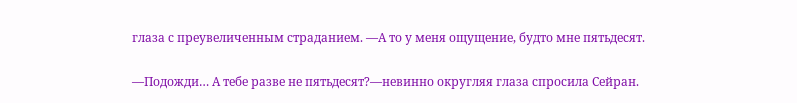глаза с преувеличенным страданием. —А то у меня ощущение, будто мне пятьдесят.

—Подожди… А тебе разве не пятьдесят?—невинно округляя глаза спросила Сейран.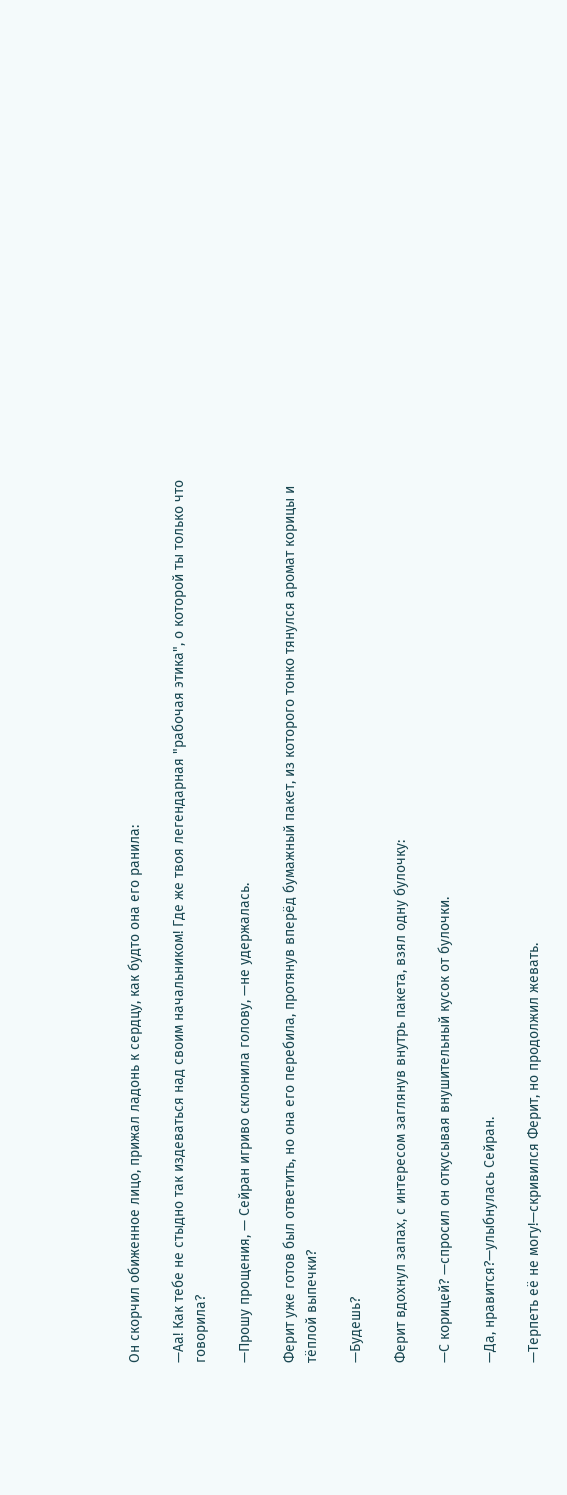Он скорчил обиженное лицо, прижал ладонь к сердцу, как будто она его ранила:

—Аа! Как тебе не стыдно так издеваться над своим начальником! Где же твоя легендарная "рабочая этика", о которой ты только что говорила?

—Прошу прощения, — Сейран игриво склонила голову, —не удержалась.

Ферит уже готов был ответить, но она его перебила, протянув вперёд бумажный пакет, из которого тонко тянулся аромат корицы и тёплой выпечки?

—Будешь?

Ферит вдохнул запах, с интересом заглянув внутрь пакета, взял одну булочку:

—С корицей? —спросил он откусывая внушительный кусок от булочки.

—Да, нравится?—улыбнулась Сейран.

—Терпеть её не могу!—скривился Ферит, но продолжил жевать.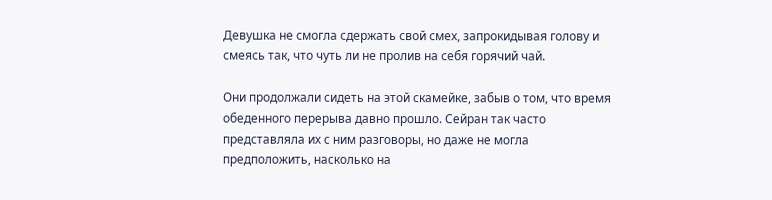Девушка не смогла сдержать свой смех, запрокидывая голову и смеясь так, что чуть ли не пролив на себя горячий чай.

Они продолжали сидеть на этой скамейке, забыв о том, что время обеденного перерыва давно прошло. Сейран так часто представляла их с ним разговоры, но даже не могла предположить, насколько на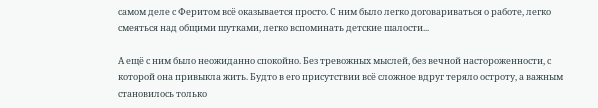самом деле с Феритом всё оказывается просто. С ним было легко договариваться о работе, легко смеяться над общими шутками, легко вспоминать детские шалости...

А ещё с ним было неожиданно спокойно. Без тревожных мыслей, без вечной настороженности, с которой она привыкла жить. Будто в его присутствии всё сложное вдруг теряло остроту, а важным становилось только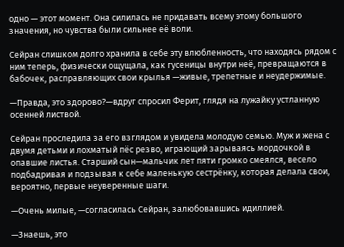одно — этот момент. Она силилась не придавать всему этому большого значения, но чувства были сильнее её воли.

Сейран слишком долго хранила в себе эту влюбленность, что находясь рядом с ним теперь, физически ощущала, как гусеницы внутри неё, превращаются в бабочек, расправляющих свои крылья —живые, трепетные и неудержимые.

—Правда, это здорово?—вдруг спросил Ферит, глядя на лужайку устланную осенней листвой.

Сейран проследила за его взглядом и увидела молодую семью. Муж и жена с двумя детьми и лохматый пёс резво, играющий зарываясь мордочкой в опавшие листья. Старший сын—мальчик лет пяти громко смеялся, весело подбадривая и подзывая к себе маленькую сестрёнку, которая делала свои, вероятно, первые неуверенные шаги.

—Очень милые, —согласилась Сейран, залюбовавшись идиллией.

—Знаешь, это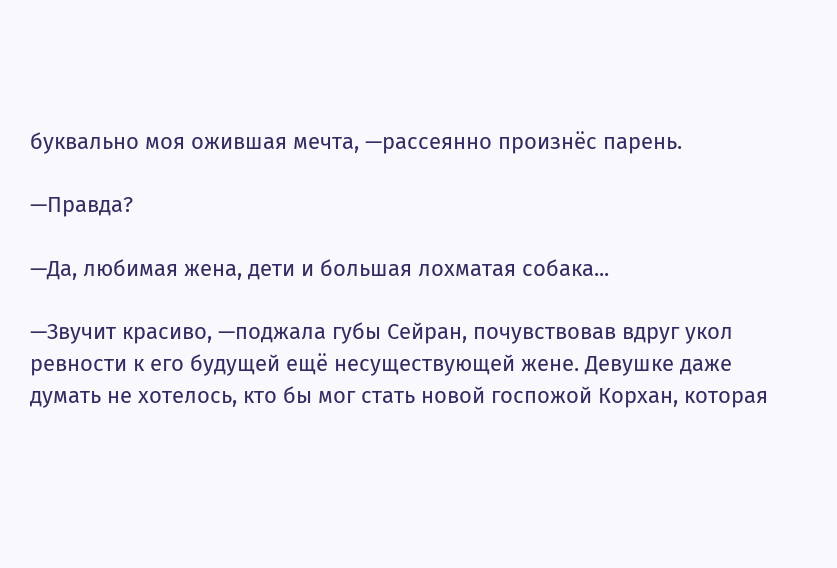буквально моя ожившая мечта, —рассеянно произнёс парень.

—Правда?

—Да, любимая жена, дети и большая лохматая собака...

—Звучит красиво, —поджала губы Сейран, почувствовав вдруг укол ревности к его будущей ещё несуществующей жене. Девушке даже думать не хотелось, кто бы мог стать новой госпожой Корхан, которая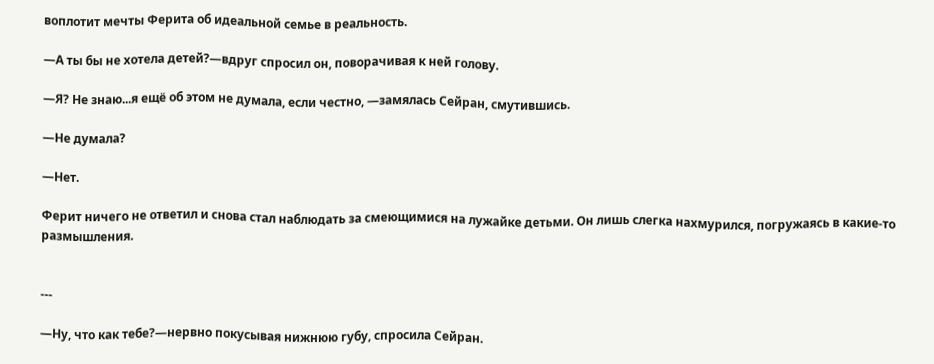воплотит мечты Ферита об идеальной семье в реальность.

—А ты бы не хотела детей?—вдруг спросил он, поворачивая к ней голову.

—Я? Не знаю...я ещё об этом не думала, если честно, —замялась Сейран, смутившись.

—Не думала?

—Нет.

Ферит ничего не ответил и снова стал наблюдать за смеющимися на лужайке детьми. Он лишь слегка нахмурился, погружаясь в какие-то размышления.


---

—Ну, что как тебе?—нервно покусывая нижнюю губу, спросила Сейран.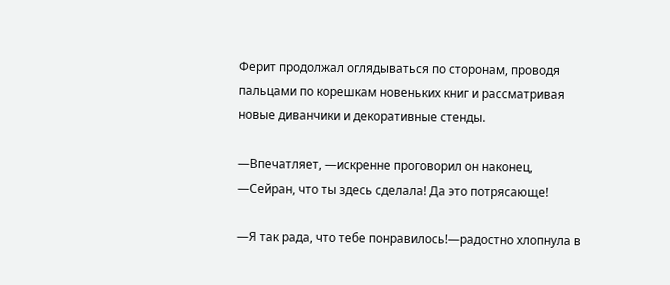Ферит продолжал оглядываться по сторонам, проводя пальцами по корешкам новеньких книг и рассматривая новые диванчики и декоративные стенды.

—Впечатляет, —искренне проговорил он наконец, —Сейран, что ты здесь сделала! Да это потрясающе!

—Я так рада, что тебе понравилось!—радостно хлопнула в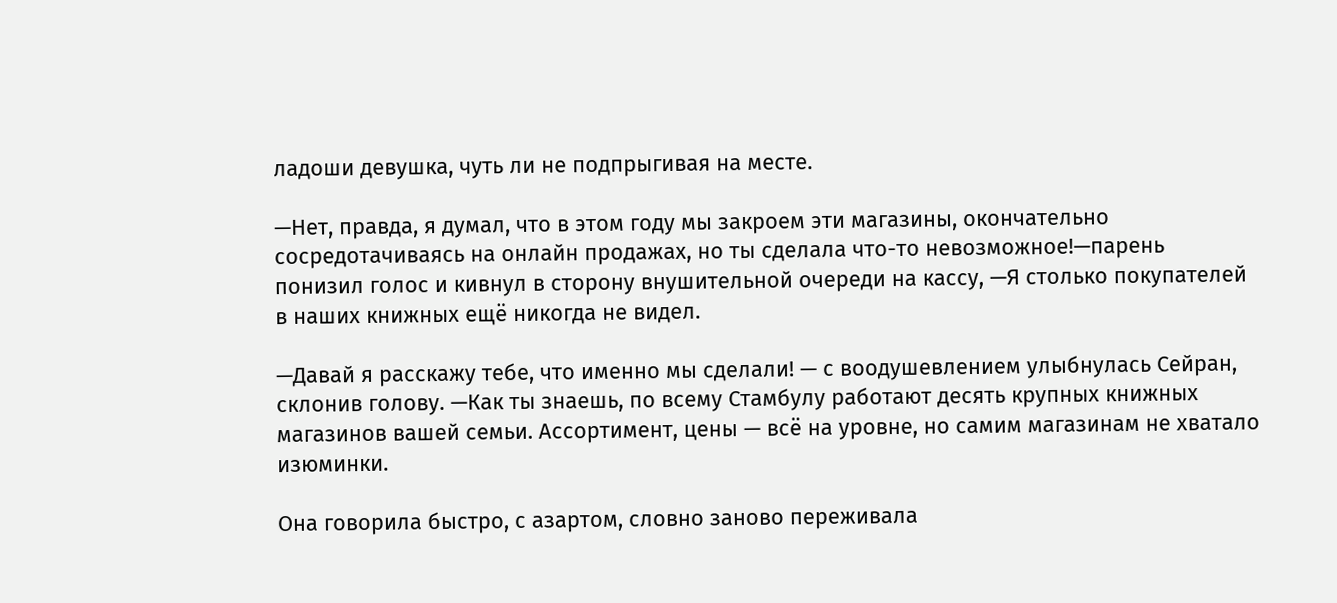ладоши девушка, чуть ли не подпрыгивая на месте.

—Нет, правда, я думал, что в этом году мы закроем эти магазины, окончательно сосредотачиваясь на онлайн продажах, но ты сделала что-то невозможное!—парень понизил голос и кивнул в сторону внушительной очереди на кассу, —Я столько покупателей в наших книжных ещё никогда не видел.

—Давай я расскажу тебе, что именно мы сделали! — с воодушевлением улыбнулась Сейран, склонив голову. —Как ты знаешь, по всему Стамбулу работают десять крупных книжных магазинов вашей семьи. Ассортимент, цены — всё на уровне, но самим магазинам не хватало изюминки.

Она говорила быстро, с азартом, словно заново переживала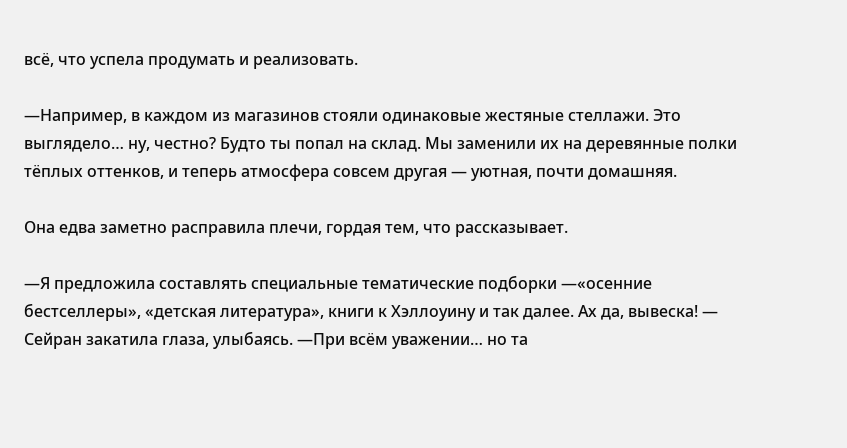всё, что успела продумать и реализовать.

—Например, в каждом из магазинов стояли одинаковые жестяные стеллажи. Это выглядело… ну, честно? Будто ты попал на склад. Мы заменили их на деревянные полки тёплых оттенков, и теперь атмосфера совсем другая — уютная, почти домашняя.

Она едва заметно расправила плечи, гордая тем, что рассказывает.

—Я предложила составлять специальные тематические подборки —«осенние бестселлеры», «детская литература», книги к Хэллоуину и так далее. Ах да, вывеска! — Сейран закатила глаза, улыбаясь. —При всём уважении… но та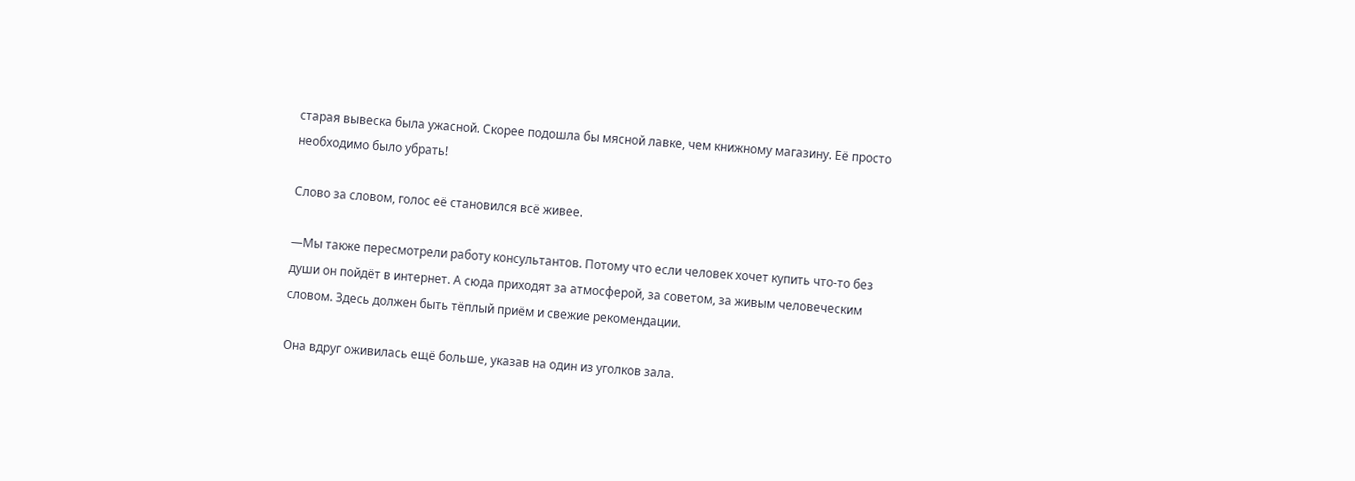старая вывеска была ужасной. Скорее подошла бы мясной лавке, чем книжному магазину. Её просто необходимо было убрать!

Слово за словом, голос её становился всё живее.

—Мы также пересмотрели работу консультантов. Потому что если человек хочет купить что-то без души он пойдёт в интернет. А сюда приходят за атмосферой, за советом, за живым человеческим словом. Здесь должен быть тёплый приём и свежие рекомендации.

Она вдруг оживилась ещё больше, указав на один из уголков зала.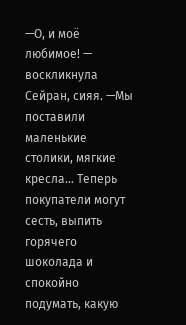—О, и моё любимое! — воскликнула Сейран, сияя. —Мы поставили маленькие столики, мягкие кресла… Теперь покупатели могут сесть, выпить горячего шоколада и спокойно подумать, какую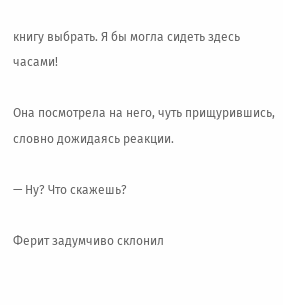книгу выбрать. Я бы могла сидеть здесь часами!

Она посмотрела на него, чуть прищурившись, словно дожидаясь реакции.

— Ну? Что скажешь?

Ферит задумчиво склонил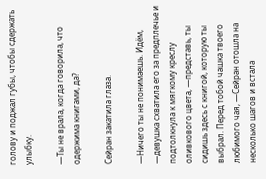голову и поджал губы, чтобы сдержать улыбку.

—Ты не врала, когда говорила, что одержима книгами, да?

Сейран закатила глаза.

—Ничего ты не понимаешь. Идём, —девушка схватила его за предплечье и подтолкнула к мягкому креслу оливкового цвета, —представь, ты сидишь здесь с книгой, которую ты выбрал. Перед тобой чашка твоего любимого чая, —Сейран отошла на несколько шагов и встала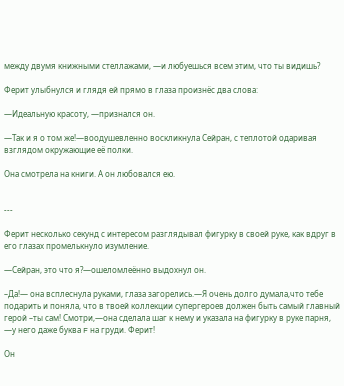между двумя книжными стеллажами, —и любуешься всем этим, что ты видишь?

Ферит улыбнулся и глядя ей прямо в глаза произнёс два слова:

—Идеальную красоту, —признался он.

—Так и я о том же!—воодушевленно воскликнула Сейран, с теплотой одаривая взглядом окружающие её полки.

Она смотрела на книги. А он любовался ею.


---

Ферит несколько секунд с интересом разглядывал фигурку в своей руке, как вдруг в его глазах промелькнуло изумление.

—Сейран, это что я?—ошеломлеённо выдохнул он.

–Да!— она всплеснула руками, глаза загорелись.—Я очень долго думала,что тебе подарить и поняла, что в твоей коллекции супергероев должен быть самый главный герой –ты сам! Смотри,—она сделала шаг к нему и указала на фигурку в руке парня, —у него даже буква F на груди. Ферит!

Он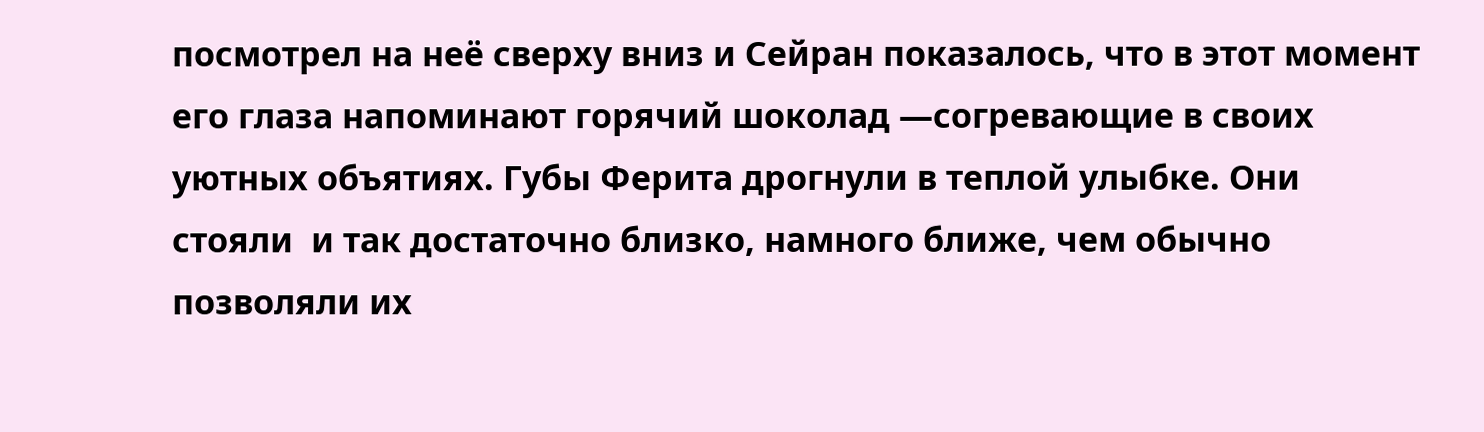посмотрел на неё сверху вниз и Сейран показалось, что в этот момент его глаза напоминают горячий шоколад —согревающие в своих уютных объятиях. Губы Ферита дрогнули в теплой улыбке. Они стояли  и так достаточно близко, намного ближе, чем обычно позволяли их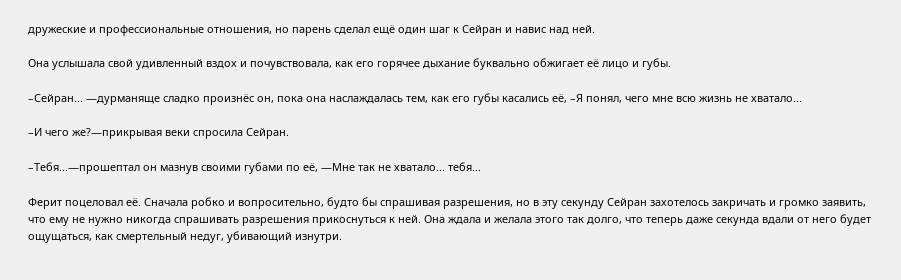дружеские и профессиональные отношения, но парень сделал ещё один шаг к Сейран и навис над ней.

Она услышала свой удивленный вздох и почувствовала, как его горячее дыхание буквально обжигает её лицо и губы.

–Сейран... —дурманяще сладко произнёс он, пока она наслаждалась тем, как его губы касались её, –Я понял, чего мне всю жизнь не хватало...

–И чего же?—прикрывая веки спросила Сейран.

–Тебя...—прошептал он мазнув своими губами по её, —Мне так не хватало... тебя...

Ферит поцеловал её. Сначала робко и вопросительно, будто бы спрашивая разрешения, но в эту секунду Сейран захотелось закричать и громко заявить, что ему не нужно никогда спрашивать разрешения прикоснуться к ней. Она ждала и желала этого так долго, что теперь даже секунда вдали от него будет ощущаться, как смертельный недуг, убивающий изнутри.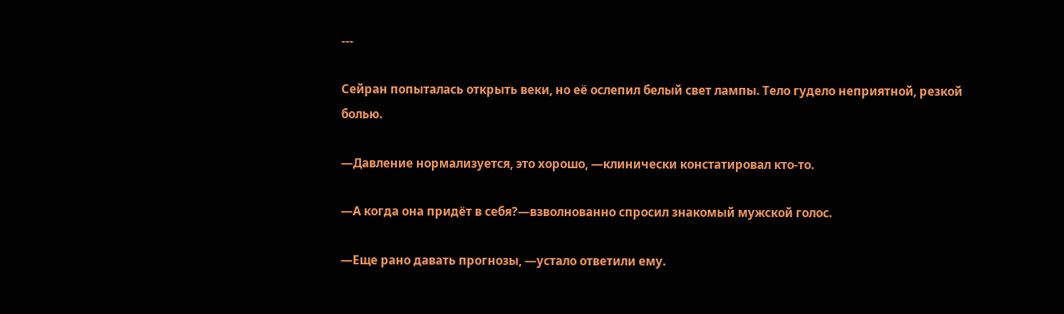---

Сейран попыталась открыть веки, но её ослепил белый свет лампы. Тело гудело неприятной, резкой болью.

—Давление нормализуется, это хорошо, —клинически констатировал кто-то.

—А когда она придёт в себя?—взволнованно спросил знакомый мужской голос.

—Еще рано давать прогнозы, —устало ответили ему.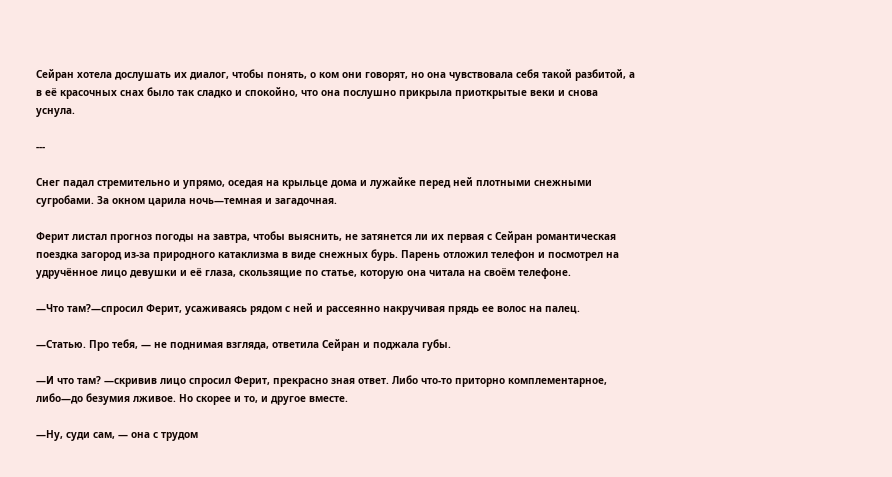Сейран хотела дослушать их диалог, чтобы понять, о ком они говорят, но она чувствовала себя такой разбитой, а в её красочных снах было так сладко и спокойно, что она послушно прикрыла приоткрытые веки и снова уснула.

---

Снег падал стремительно и упрямо, оседая на крыльце дома и лужайке перед ней плотными снежными сугробами. За окном царила ночь—темная и загадочная.

Ферит листал прогноз погоды на завтра, чтобы выяснить, не затянется ли их первая с Сейран романтическая поездка загород из-за природного катаклизма в виде снежных бурь. Парень отложил телефон и посмотрел на удручённое лицо девушки и её глаза, скользящие по статье, которую она читала на своём телефоне.

—Что там?—спросил Ферит, усаживаясь рядом с ней и рассеянно накручивая прядь ее волос на палец.

—Статью. Про тебя, — не поднимая взгляда, ответила Сейран и поджала губы.

—И что там? —скривив лицо спросил Ферит, прекрасно зная ответ. Либо что-то приторно комплементарное, либо—до безумия лживое. Но скорее и то, и другое вместе.

—Ну, суди сам, — она с трудом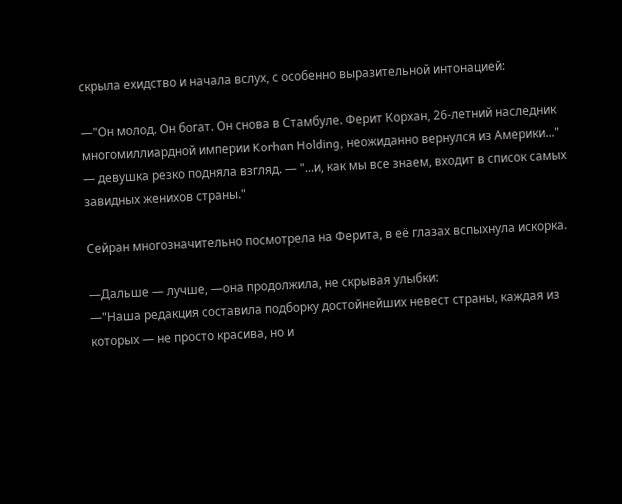скрыла ехидство и начала вслух, с особенно выразительной интонацией:

—"Он молод. Он богат. Он снова в Стамбуле. Ферит Корхан, 26-летний наследник многомиллиардной империи Korhan Holding, неожиданно вернулся из Америки..." — девушка резко подняла взгляд. — "...и, как мы все знаем, входит в список самых завидных женихов страны."

Сейран многозначительно посмотрела на Ферита, в её глазах вспыхнула искорка.

—Дальше — лучше, —она продолжила, не скрывая улыбки:
—"Наша редакция составила подборку достойнейших невест страны, каждая из которых — не просто красива, но и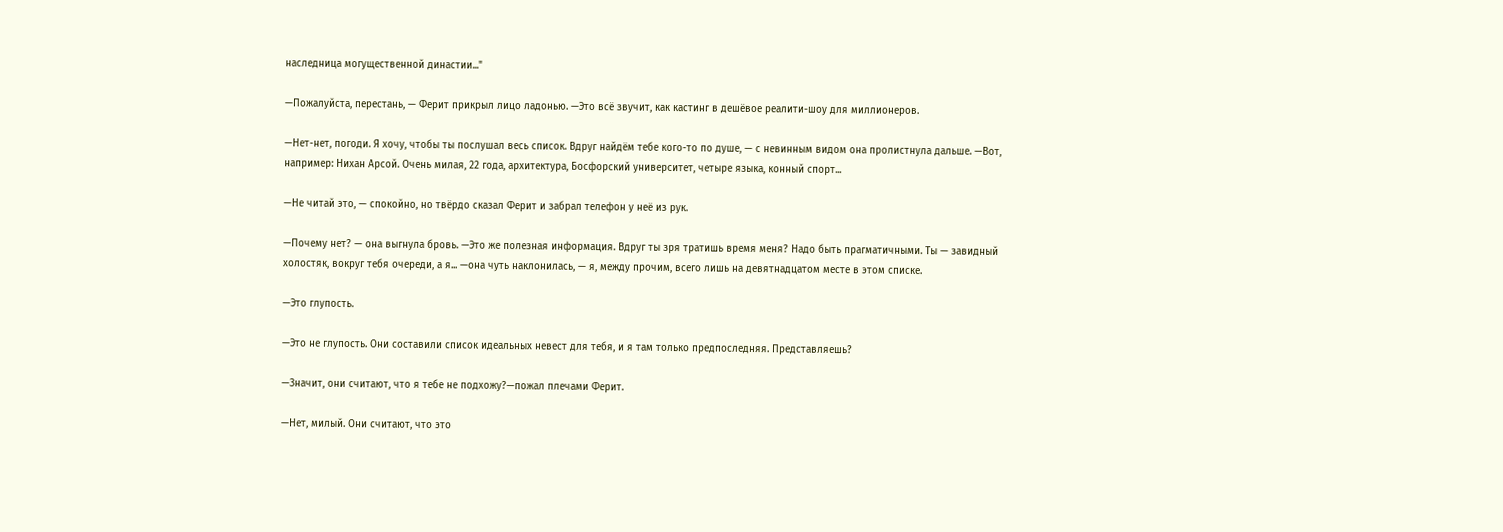наследница могущественной династии..."

—Пожалуйста, перестань, — Ферит прикрыл лицо ладонью. —Это всё звучит, как кастинг в дешёвое реалити-шоу для миллионеров.

—Нет-нет, погоди. Я хочу, чтобы ты послушал весь список. Вдруг найдём тебе кого-то по душе, — с невинным видом она пролистнула дальше. —Вот, например: Нихан Арсой. Очень милая, 22 года, архитектура, Босфорский университет, четыре языка, конный спорт...

—Не читай это, — спокойно, но твёрдо сказал Ферит и забрал телефон у неё из рук.

—Почему нет? — она выгнула бровь. —Это же полезная информация. Вдруг ты зря тратишь время меня? Надо быть прагматичными. Ты — завидный холостяк, вокруг тебя очереди, а я... —она чуть наклонилась, — я, между прочим, всего лишь на девятнадцатом месте в этом списке.

—Это глупость.

—Это не глупость. Они составили список идеальных невест для тебя, и я там только предпоследняя. Представляешь?

—Значит, они считают, что я тебе не подхожу?—пожал плечами Ферит.

—Нет, милый. Они считают, что это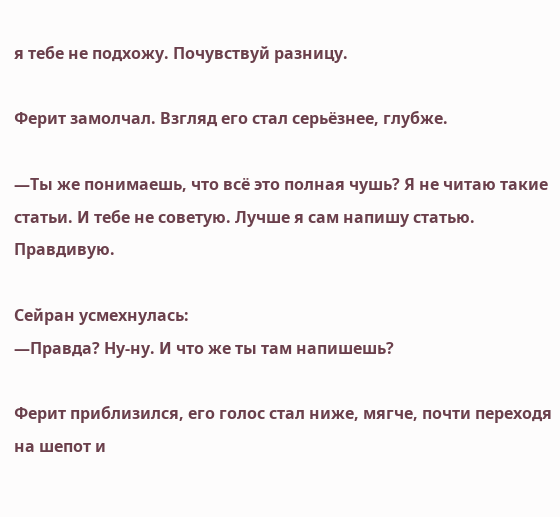я тебе не подхожу. Почувствуй разницу.

Ферит замолчал. Взгляд его стал серьёзнее, глубже.

—Ты же понимаешь, что всё это полная чушь? Я не читаю такие статьи. И тебе не советую. Лучше я сам напишу статью. Правдивую.

Сейран усмехнулась:
—Правда? Ну-ну. И что же ты там напишешь?

Ферит приблизился, его голос стал ниже, мягче, почти переходя на шепот и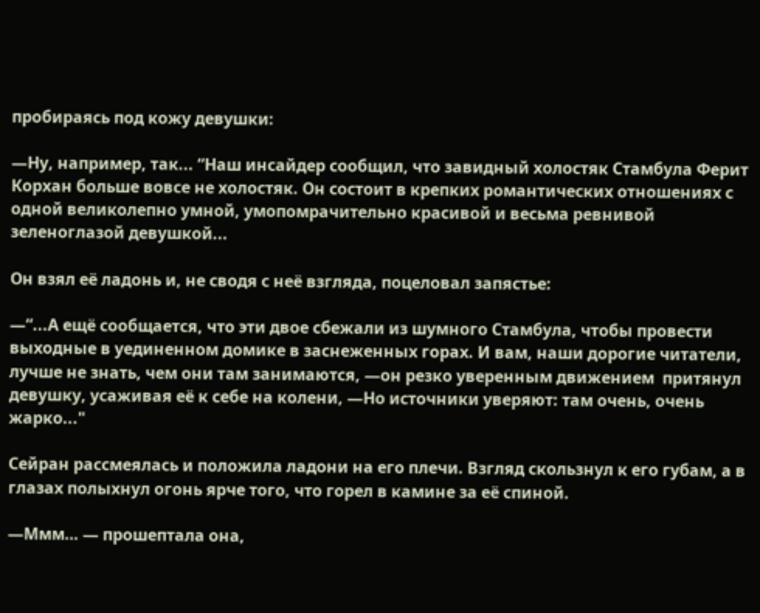пробираясь под кожу девушки:

—Ну, например, так... “Наш инсайдер сообщил, что завидный холостяк Стамбула Ферит Корхан больше вовсе не холостяк. Он состоит в крепких романтических отношениях с одной великолепно умной, умопомрачительно красивой и весьма ревнивой зеленоглазой девушкой...

Он взял её ладонь и, не сводя с неё взгляда, поцеловал запястье:

—“...А ещё сообщается, что эти двое сбежали из шумного Стамбула, чтобы провести выходные в уединенном домике в заснеженных горах. И вам, наши дорогие читатели, лучше не знать, чем они там занимаются, —он резко уверенным движением  притянул девушку, усаживая её к себе на колени, —Но источники уверяют: там очень, очень жарко..."

Сейран рассмеялась и положила ладони на его плечи. Взгляд скользнул к его губам, а в глазах полыхнул огонь ярче того, что горел в камине за её спиной.

—Ммм… — прошептала она,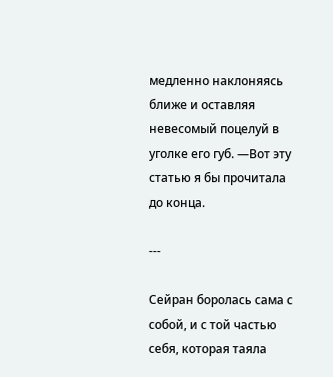медленно наклоняясь ближе и оставляя невесомый поцелуй в уголке его губ. —Вот эту статью я бы прочитала до конца.

---

Сейран боролась сама с собой, и с той частью себя, которая таяла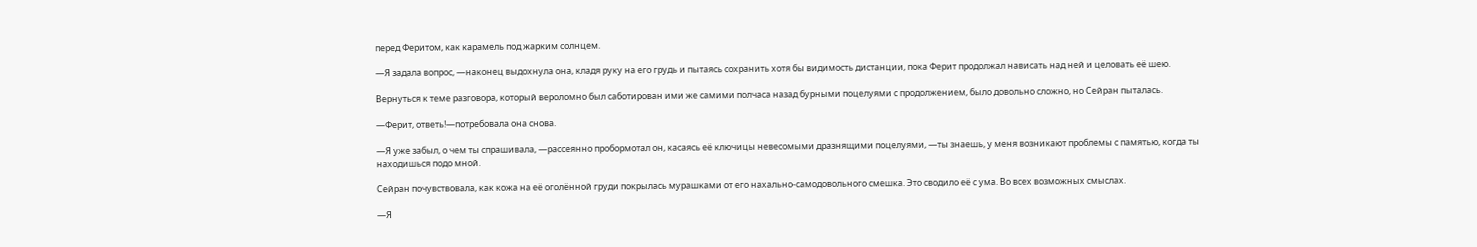перед Феритом, как карамель под жарким солнцем.

—Я задала вопрос, —наконец выдохнула она, кладя руку на его грудь и пытаясь сохранить хотя бы видимость дистанции, пока Ферит продолжал нависать над ней и целовать её шею.

Вернуться к теме разговора, который вероломно был саботирован ими же самими полчаса назад бурными поцелуями с продолжением, было довольно сложно, но Сейран пыталась.

—Ферит, ответь!—потребовала она снова.

—Я уже забыл, о чем ты спрашивала, —рассеянно пробормотал он, касаясь её ключицы невесомыми дразнящими поцелуями, —ты знаешь, у меня возникают проблемы с памятью, когда ты находишься подо мной.

Сейран почувствовала, как кожа на её оголённой груди покрылась мурашками от его нахально-самодовольного смешка. Это сводило её с ума. Во всех возможных смыслах.

—Я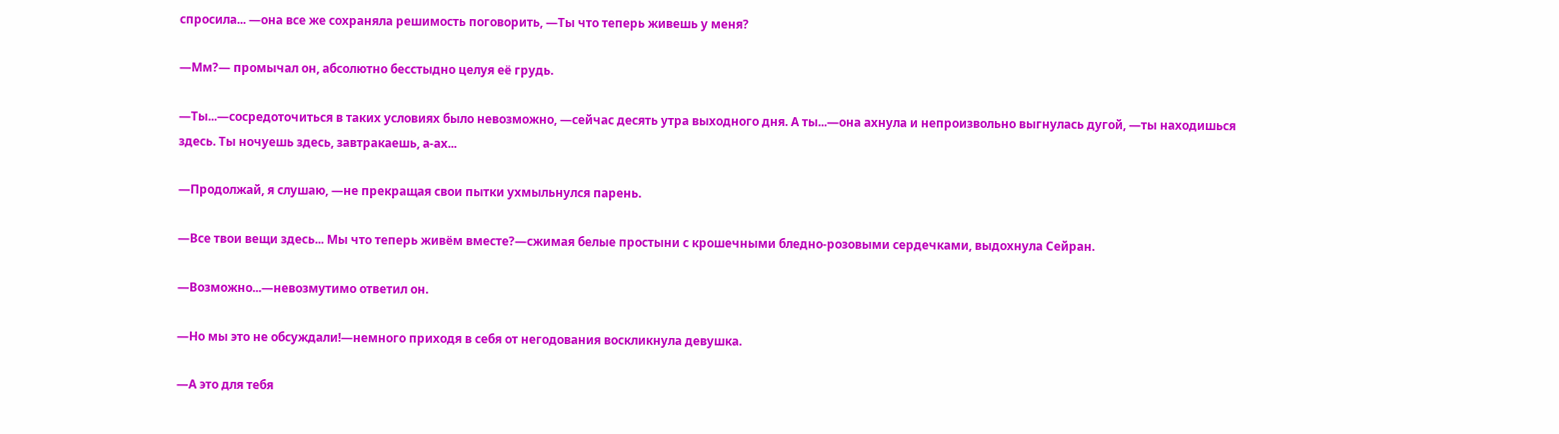спросила... —она все же сохраняла решимость поговорить, —Ты что теперь живешь у меня?

—Мм?— промычал он, абсолютно бесстыдно целуя её грудь.

—Ты...—сосредоточиться в таких условиях было невозможно, —сейчас десять утра выходного дня. А ты...—она ахнула и непроизвольно выгнулась дугой, —ты находишься здесь. Ты ночуешь здесь, завтракаешь, а-ах...

—Продолжай, я слушаю, —не прекращая свои пытки ухмыльнулся парень.

—Все твои вещи здесь... Мы что теперь живём вместе?—сжимая белые простыни с крошечными бледно-розовыми сердечками, выдохнула Сейран.

—Возможно...—невозмутимо ответил он.

—Но мы это не обсуждали!—немного приходя в себя от негодования воскликнула девушка.

—А это для тебя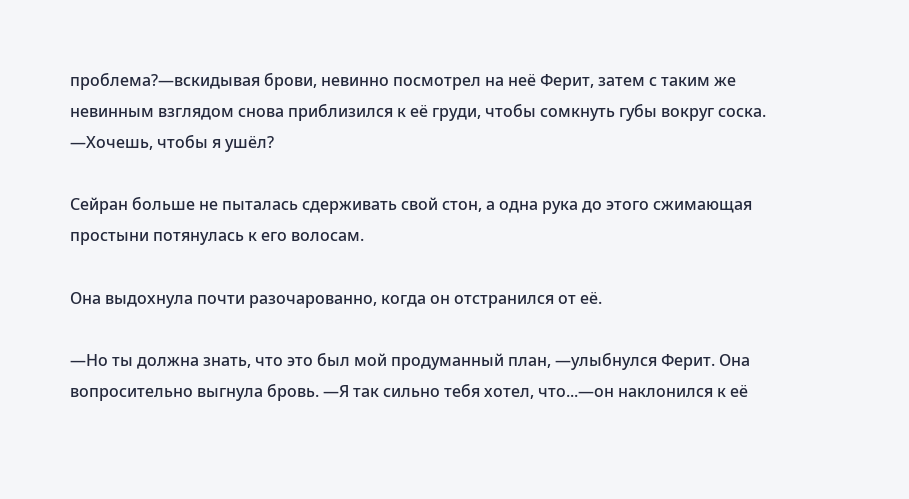проблема?—вскидывая брови, невинно посмотрел на неё Ферит, затем с таким же невинным взглядом снова приблизился к её груди, чтобы сомкнуть губы вокруг соска. —Хочешь, чтобы я ушёл?

Сейран больше не пыталась сдерживать свой стон, а одна рука до этого сжимающая простыни потянулась к его волосам.

Она выдохнула почти разочарованно, когда он отстранился от её.

—Но ты должна знать, что это был мой продуманный план, —улыбнулся Ферит. Она вопросительно выгнула бровь. —Я так сильно тебя хотел, что...—он наклонился к её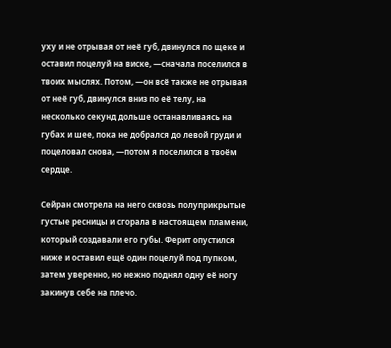уху и не отрывая от неё губ, двинулся по щеке и оставил поцелуй на виске, —сначала поселился в твоих мыслях. Потом, —он всё также не отрывая от неё губ, двинулся вниз по её телу, на несколько секунд дольше останавливаясь на губах и шее, пока не добрался до левой груди и поцеловал снова, —потом я поселился в твоём сердце.

Сейран смотрела на него сквозь полуприкрытые густые ресницы и сгорала в настоящем пламени, который создавали его губы. Ферит опустился ниже и оставил ещё один поцелуй под пупком, затем уверенно, но нежно поднял одну её ногу закинув себе на плечо.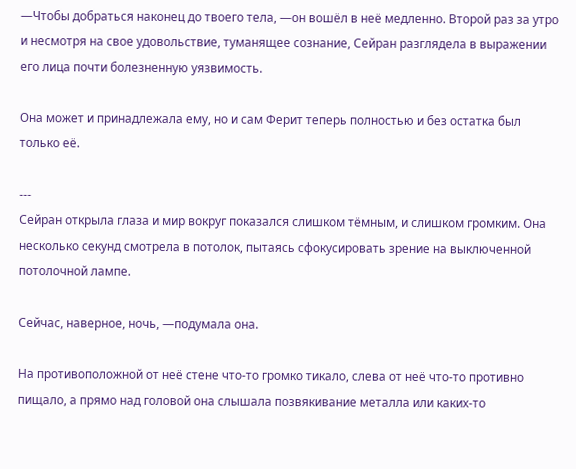—Чтобы добраться наконец до твоего тела, —он вошёл в неё медленно. Второй раз за утро и несмотря на свое удовольствие, туманящее сознание, Сейран разглядела в выражении его лица почти болезненную уязвимость.

Она может и принадлежала ему, но и сам Ферит теперь полностью и без остатка был только её.

---
Сейран открыла глаза и мир вокруг показался слишком тёмным, и слишком громким. Она несколько секунд смотрела в потолок, пытаясь сфокусировать зрение на выключенной потолочной лампе.

Сейчас, наверное, ночь, —подумала она.

На противоположной от неё стене что-то громко тикало, слева от неё что-то противно пищало, а прямо над головой она слышала позвякивание металла или каких-то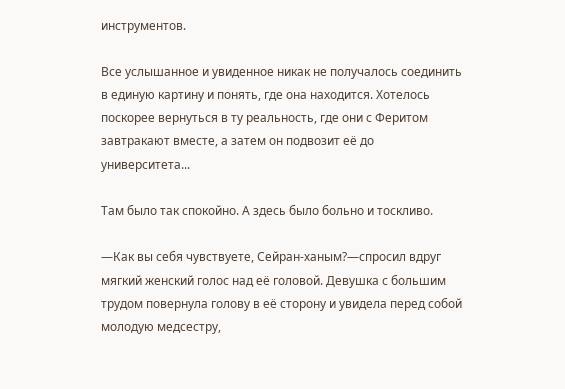инструментов.

Все услышанное и увиденное никак не получалось соединить в единую картину и понять, где она находится. Хотелось поскорее вернуться в ту реальность, где они с Феритом завтракают вместе, а затем он подвозит её до университета...

Там было так спокойно. А здесь было больно и тоскливо.

—Как вы себя чувствуете, Сейран-ханым?—спросил вдруг мягкий женский голос над её головой. Девушка с большим трудом повернула голову в её сторону и увидела перед собой молодую медсестру,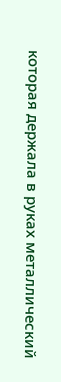которая держала в руках металлический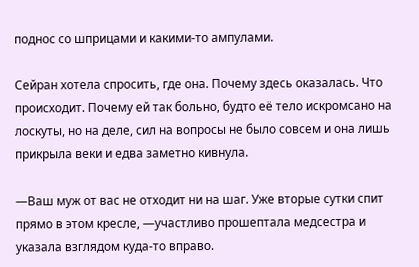поднос со шприцами и какими-то ампулами.

Сейран хотела спросить, где она. Почему здесь оказалась. Что происходит. Почему ей так больно, будто её тело искромсано на лоскуты, но на деле, сил на вопросы не было совсем и она лишь прикрыла веки и едва заметно кивнула.

—Ваш муж от вас не отходит ни на шаг. Уже вторые сутки спит прямо в этом кресле, —участливо прошептала медсестра и указала взглядом куда-то вправо.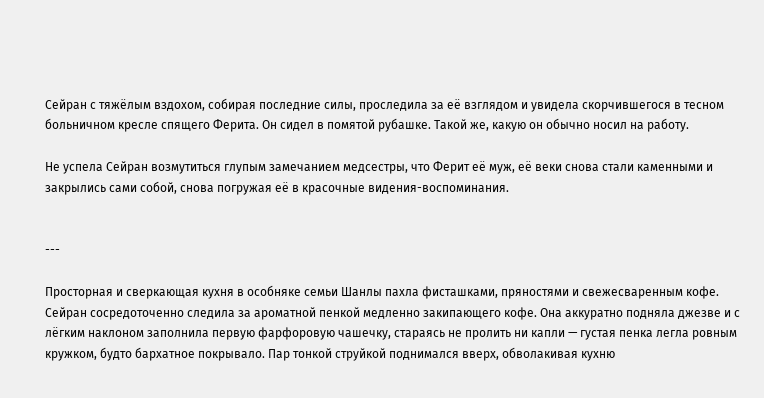Сейран с тяжёлым вздохом, собирая последние силы, проследила за её взглядом и увидела скорчившегося в тесном больничном кресле спящего Ферита. Он сидел в помятой рубашке. Такой же, какую он обычно носил на работу.

Не успела Сейран возмутиться глупым замечанием медсестры, что Ферит её муж, её веки снова стали каменными и закрылись сами собой, снова погружая её в красочные видения-воспоминания.


---

Просторная и сверкающая кухня в особняке семьи Шанлы пахла фисташками, пряностями и свежесваренным кофе. Сейран сосредоточенно следила за ароматной пенкой медленно закипающего кофе. Она аккуратно подняла джезве и с лёгким наклоном заполнила первую фарфоровую чашечку, стараясь не пролить ни капли — густая пенка легла ровным кружком, будто бархатное покрывало. Пар тонкой струйкой поднимался вверх, обволакивая кухню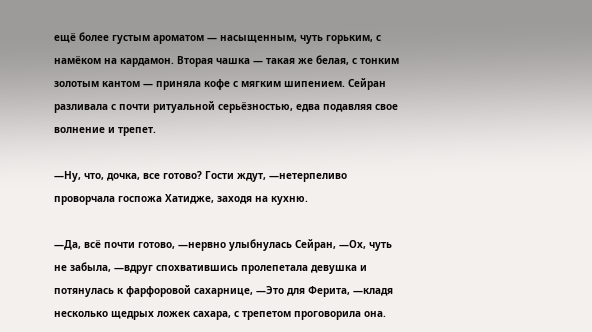ещё более густым ароматом — насыщенным, чуть горьким, с намёком на кардамон. Вторая чашка — такая же белая, с тонким золотым кантом — приняла кофе с мягким шипением. Сейран разливала с почти ритуальной серьёзностью, едва подавляя свое волнение и трепет.

—Ну, что, дочка, все готово? Гости ждут, —нетерпеливо проворчала госпожа Хатидже, заходя на кухню.

—Да, всё почти готово, —нервно улыбнулась Сейран, —Ох, чуть не забыла, —вдруг спохватившись пролепетала девушка и потянулась к фарфоровой сахарнице, —Это для Ферита, —кладя несколько щедрых ложек сахара, с трепетом проговорила она.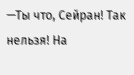—Ты что, Сейран! Так нельзя! На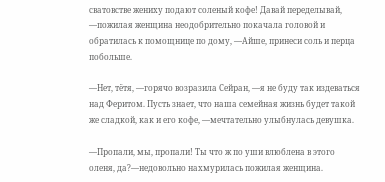сватовстве жениху подают соленый кофе! Давай переделывай, —пожилая женщина неодобрительно покачала головой и обратилась к помощнице по дому, —Айше, принеси соль и перца побольше.

—Нет, тётя, —горячо возразила Сейран, —я не буду так издеваться над Феритом. Пусть знает, что наша семейная жизнь будет такой же сладкой, как и его кофе, —мечтательно улыбнулась девушка.

—Пропали, мы, пропали! Ты что ж по уши влюблена в этого оленя, да?—недовольно нахмурилась пожилая женщина.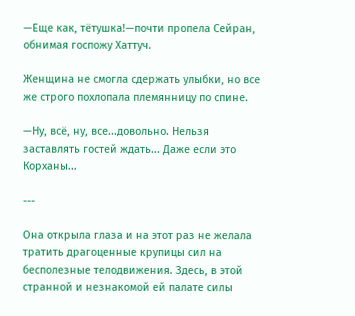—Еще как, тётушка!—почти пропела Сейран, обнимая госпожу Хаттуч.

Женщина не смогла сдержать улыбки, но все же строго похлопала племянницу по спине.

—Ну, всё, ну, все...довольно. Нельзя заставлять гостей ждать... Даже если это Корханы...

---

Она открыла глаза и на этот раз не желала тратить драгоценные крупицы сил на бесполезные телодвижения. Здесь, в этой странной и незнакомой ей палате силы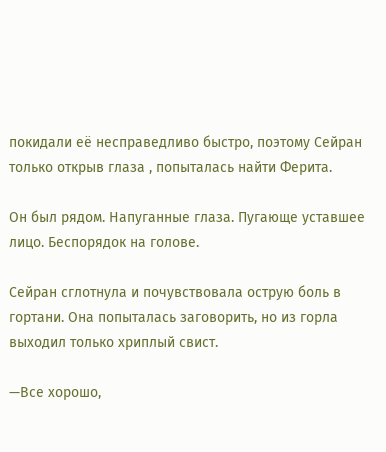покидали её несправедливо быстро, поэтому Сейран только открыв глаза , попыталась найти Ферита.

Он был рядом. Напуганные глаза. Пугающе уставшее лицо. Беспорядок на голове.

Сейран сглотнула и почувствовала острую боль в гортани. Она попыталась заговорить, но из горла выходил только хриплый свист.

—Все хорошо,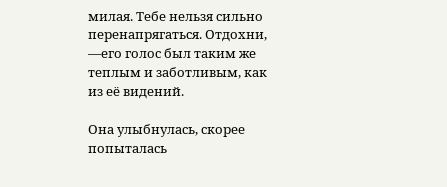милая. Тебе нельзя сильно перенапрягаться. Отдохни, —его голос был таким же теплым и заботливым, как из её видений.

Она улыбнулась, скорее попыталась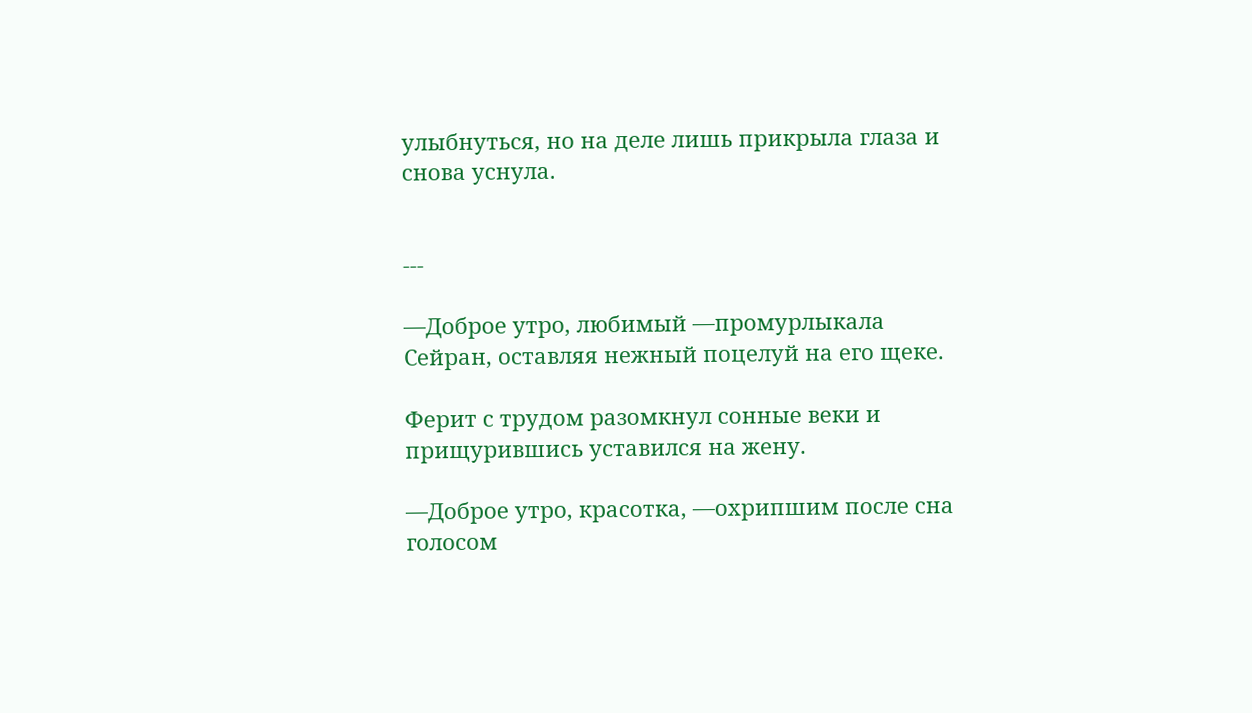улыбнуться, но на деле лишь прикрыла глаза и снова уснула.


---

—Доброе утро, любимый —промурлыкала Сейран, оставляя нежный поцелуй на его щеке.

Ферит с трудом разомкнул сонные веки и прищурившись уставился на жену.

—Доброе утро, красотка, —охрипшим после сна голосом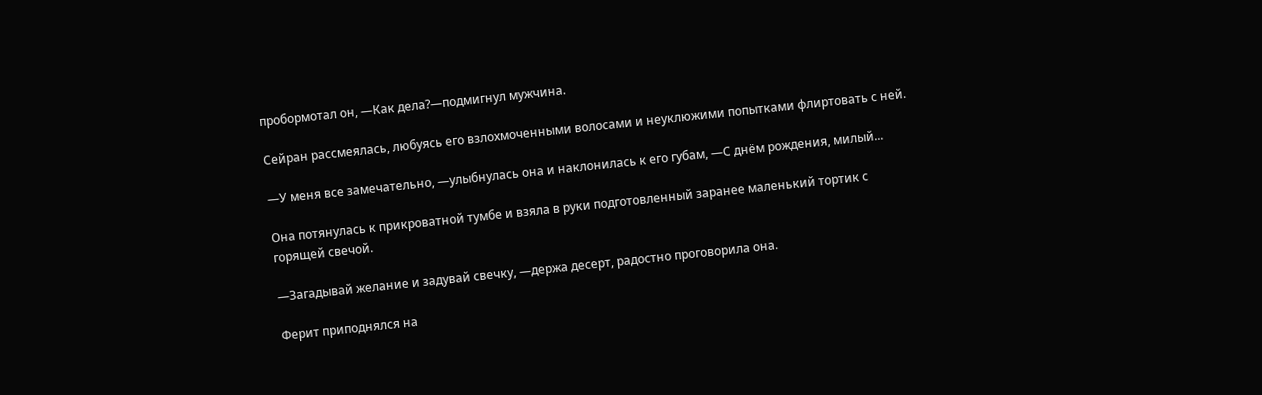пробормотал он, —Как дела?—подмигнул мужчина.

Сейран рассмеялась, любуясь его взлохмоченными волосами и неуклюжими попытками флиртовать с ней.

—У меня все замечательно, —улыбнулась она и наклонилась к его губам, —С днём рождения, милый...

Она потянулась к прикроватной тумбе и взяла в руки подготовленный заранее маленький тортик с горящей свечой.

—Загадывай желание и задувай свечку, —держа десерт, радостно проговорила она.

Ферит приподнялся на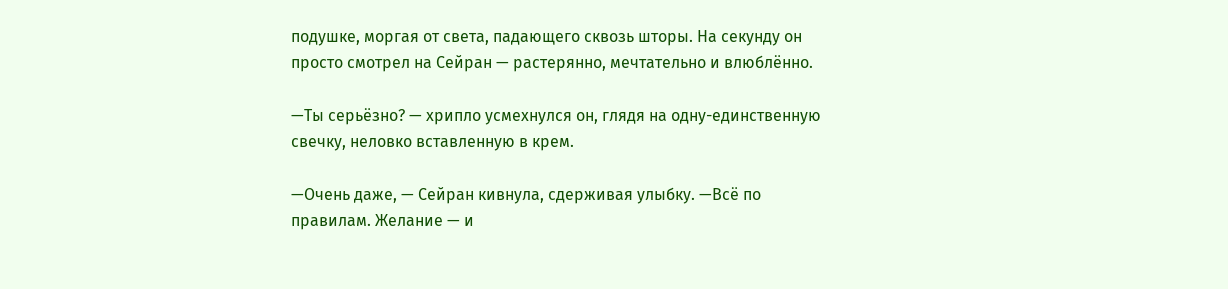подушке, моргая от света, падающего сквозь шторы. На секунду он просто смотрел на Сейран — растерянно, мечтательно и влюблённо.

—Ты серьёзно? — хрипло усмехнулся он, глядя на одну-единственную свечку, неловко вставленную в крем.

—Очень даже, — Сейран кивнула, сдерживая улыбку. —Всё по правилам. Желание — и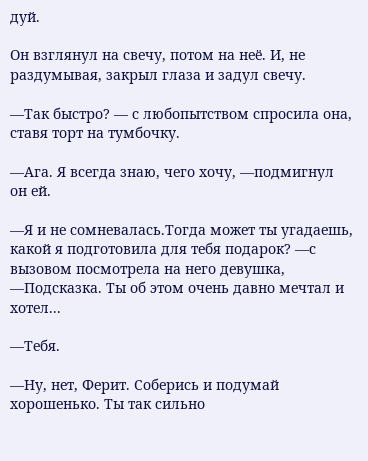дуй.

Он взглянул на свечу, потом на неё. И, не раздумывая, закрыл глаза и задул свечу.

—Так быстро? — с любопытством спросила она, ставя торт на тумбочку.

—Ага. Я всегда знаю, чего хочу, —подмигнул он ей.

—Я и не сомневалась.Тогда может ты угадаешь, какой я подготовила для тебя подарок? —с вызовом посмотрела на него девушка, —Подсказка. Ты об этом очень давно мечтал и хотел...

—Тебя.

—Ну, нет, Ферит. Соберись и подумай хорошенько. Ты так сильно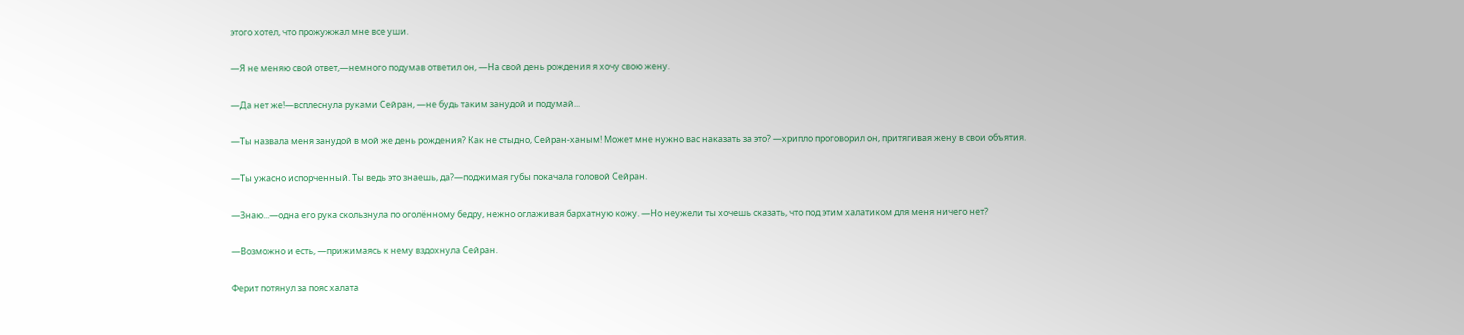этого хотел, что прожужжал мне все уши.

—Я не меняю свой ответ,—немного подумав ответил он, —На свой день рождения я хочу свою жену.

—Да нет же!—всплеснула руками Сейран, —не будь таким занудой и подумай...

—Ты назвала меня занудой в мой же день рождения? Как не стыдно, Сейран-ханым! Может мне нужно вас наказать за это? —хрипло проговорил он, притягивая жену в свои объятия.

—Ты ужасно испорченный. Ты ведь это знаешь, да?—поджимая губы покачала головой Сейран.

—Знаю...—одна его рука скользнула по оголённому бедру, нежно оглаживая бархатную кожу. —Но неужели ты хочешь сказать, что под этим халатиком для меня ничего нет?

—Возможно и есть, —прижимаясь к нему вздохнула Сейран.

Ферит потянул за пояс халата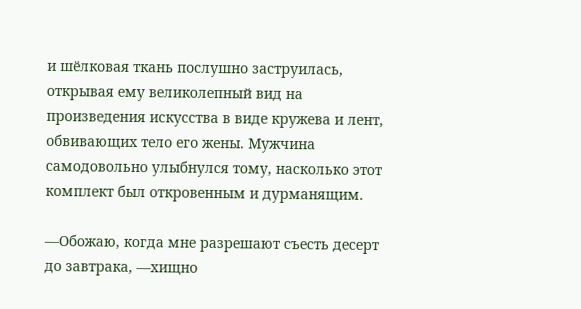и шёлковая ткань послушно заструилась, открывая ему великолепный вид на произведения искусства в виде кружева и лент, обвивающих тело его жены. Мужчина самодовольно улыбнулся тому, насколько этот комплект был откровенным и дурманящим.

—Обожаю, когда мне разрешают съесть десерт до завтрака, —хищно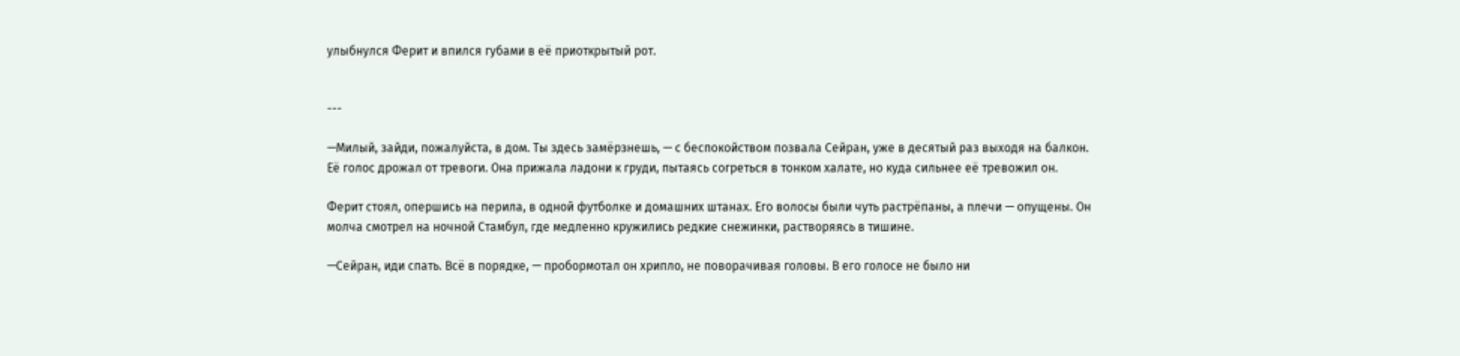улыбнулся Ферит и впился губами в её приоткрытый рот.


---

—Милый, зайди, пожалуйста, в дом. Ты здесь замёрзнешь, — с беспокойством позвала Сейран, уже в десятый раз выходя на балкон. Её голос дрожал от тревоги. Она прижала ладони к груди, пытаясь согреться в тонком халате, но куда сильнее её тревожил он.

Ферит стоял, опершись на перила, в одной футболке и домашних штанах. Его волосы были чуть растрёпаны, а плечи — опущены. Он молча смотрел на ночной Стамбул, где медленно кружились редкие снежинки, растворяясь в тишине.

—Сейран, иди спать. Всё в порядке, — пробормотал он хрипло, не поворачивая головы. В его голосе не было ни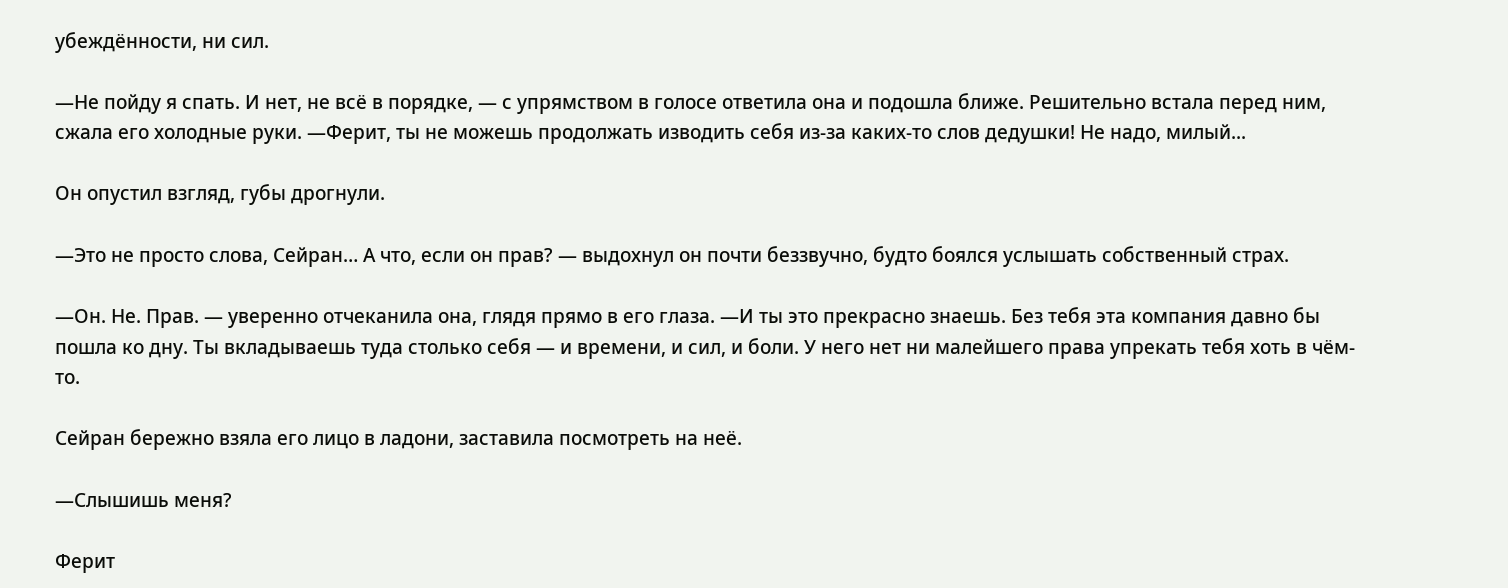убеждённости, ни сил.

—Не пойду я спать. И нет, не всё в порядке, — с упрямством в голосе ответила она и подошла ближе. Решительно встала перед ним, сжала его холодные руки. —Ферит, ты не можешь продолжать изводить себя из-за каких-то слов дедушки! Не надо, милый...

Он опустил взгляд, губы дрогнули.

—Это не просто слова, Сейран… А что, если он прав? — выдохнул он почти беззвучно, будто боялся услышать собственный страх.

—Он. Не. Прав. — уверенно отчеканила она, глядя прямо в его глаза. —И ты это прекрасно знаешь. Без тебя эта компания давно бы пошла ко дну. Ты вкладываешь туда столько себя — и времени, и сил, и боли. У него нет ни малейшего права упрекать тебя хоть в чём-то.

Сейран бережно взяла его лицо в ладони, заставила посмотреть на неё.

—Слышишь меня?

Ферит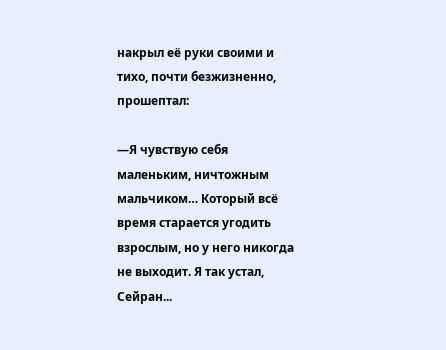накрыл её руки своими и тихо, почти безжизненно, прошептал:

—Я чувствую себя маленьким, ничтожным мальчиком… Который всё время старается угодить взрослым, но у него никогда не выходит. Я так устал, Сейран...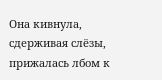Она кивнула, сдерживая слёзы, прижалась лбом к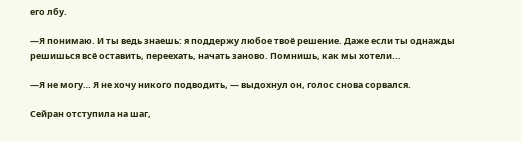его лбу.

—Я понимаю. И ты ведь знаешь: я поддержу любое твоё решение. Даже если ты однажды решишься всё оставить, переехать, начать заново. Помнишь, как мы хотели...

—Я не могу… Я не хочу никого подводить, — выдохнул он, голос снова сорвался.

Сейран отступила на шаг,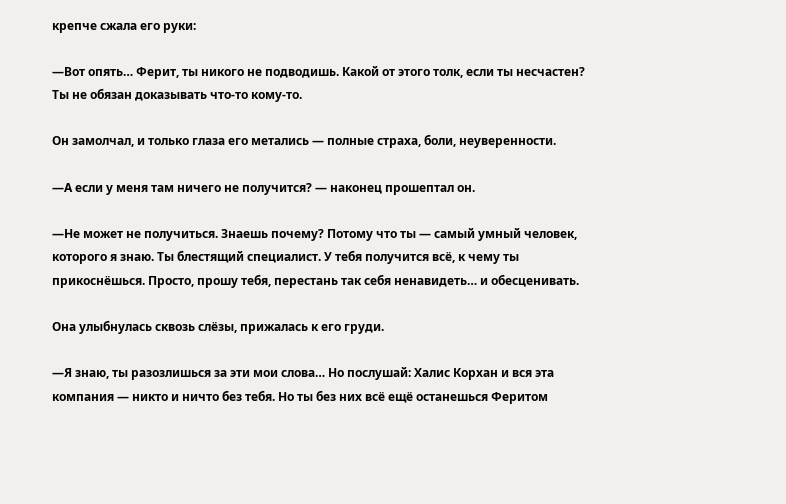крепче сжала его руки:

—Вот опять… Ферит, ты никого не подводишь. Какой от этого толк, если ты несчастен? Ты не обязан доказывать что-то кому-то.

Он замолчал, и только глаза его метались — полные страха, боли, неуверенности.

—А если у меня там ничего не получится? — наконец прошептал он.

—Не может не получиться. Знаешь почему? Потому что ты — самый умный человек, которого я знаю. Ты блестящий специалист. У тебя получится всё, к чему ты прикоснёшься. Просто, прошу тебя, перестань так себя ненавидеть… и обесценивать.

Она улыбнулась сквозь слёзы, прижалась к его груди.

—Я знаю, ты разозлишься за эти мои слова… Но послушай: Халис Корхан и вся эта компания — никто и ничто без тебя. Но ты без них всё ещё останешься Феритом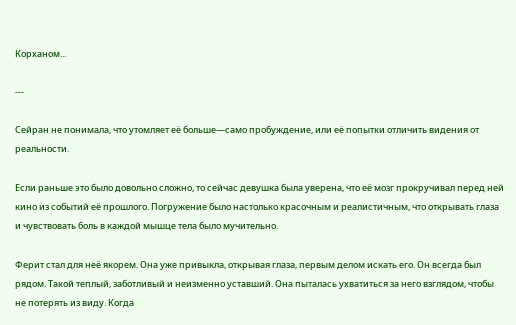Корханом...

---

Сейран не понимала, что утомляет её больше—само пробуждение, или её попытки отличить видения от реальности.

Если раньше это было довольно сложно, то сейчас девушка была уверена, что её мозг прокручивал перед ней кино из событий её прошлого. Погружение было настолько красочным и реалистичным, что открывать глаза и чувствовать боль в каждой мышце тела было мучительно.

Ферит стал для неё якорем. Она уже привыкла, открывая глаза, первым делом искать его. Он всегда был рядом. Такой теплый, заботливый и неизменно уставший. Она пыталась ухватиться за него взглядом, чтобы не потерять из виду. Когда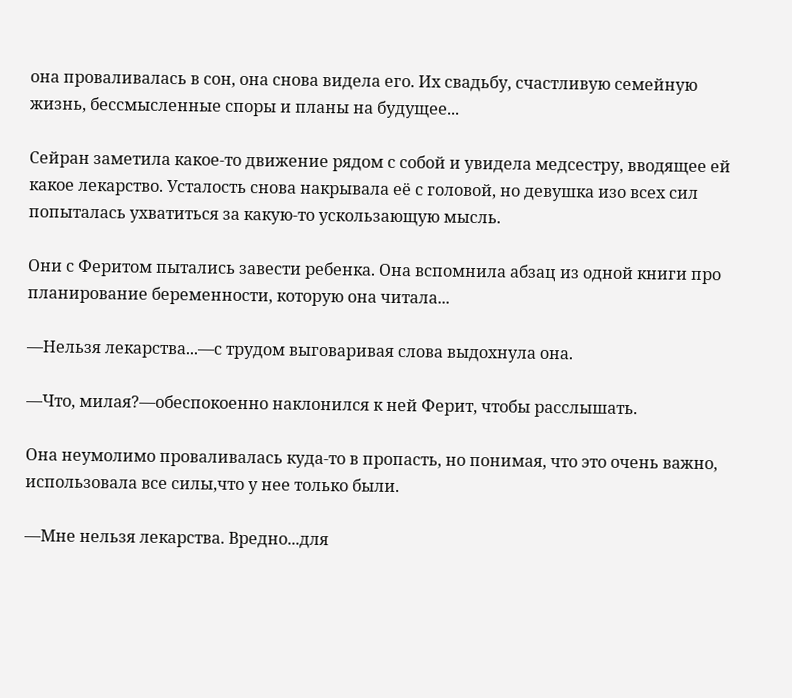она проваливалась в сон, она снова видела его. Их свадьбу, счастливую семейную жизнь, бессмысленные споры и планы на будущее...

Сейран заметила какое-то движение рядом с собой и увидела медсестру, вводящее ей какое лекарство. Усталость снова накрывала её с головой, но девушка изо всех сил попыталась ухватиться за какую-то ускользающую мысль.

Они с Феритом пытались завести ребенка. Она вспомнила абзац из одной книги про планирование беременности, которую она читала...

—Нельзя лекарства...—с трудом выговаривая слова выдохнула она.

—Что, милая?—обеспокоенно наклонился к ней Ферит, чтобы расслышать.

Она неумолимо проваливалась куда-то в пропасть, но понимая, что это очень важно, использовала все силы,что у нее только были.

—Мне нельзя лекарства. Вредно...для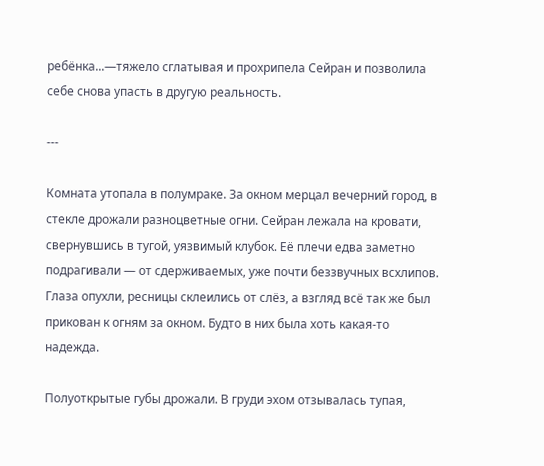ребёнка...—тяжело сглатывая и прохрипела Сейран и позволила себе снова упасть в другую реальность.

---

Комната утопала в полумраке. За окном мерцал вечерний город, в стекле дрожали разноцветные огни. Сейран лежала на кровати, свернувшись в тугой, уязвимый клубок. Её плечи едва заметно подрагивали — от сдерживаемых, уже почти беззвучных всхлипов. Глаза опухли, ресницы склеились от слёз, а взгляд всё так же был прикован к огням за окном. Будто в них была хоть какая-то надежда.

Полуоткрытые губы дрожали. В груди эхом отзывалась тупая,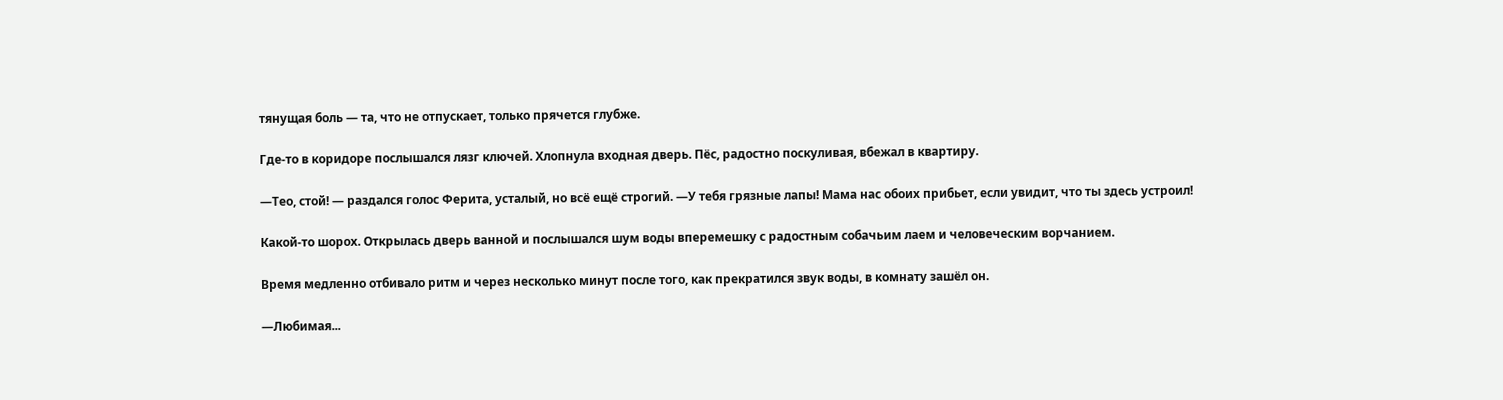тянущая боль — та, что не отпускает, только прячется глубже.

Где-то в коридоре послышался лязг ключей. Хлопнула входная дверь. Пёс, радостно поскуливая, вбежал в квартиру.

—Тео, стой! — раздался голос Ферита, усталый, но всё ещё строгий. —У тебя грязные лапы! Мама нас обоих прибьет, если увидит, что ты здесь устроил!

Какой-то шорох. Открылась дверь ванной и послышался шум воды вперемешку с радостным собачьим лаем и человеческим ворчанием.

Время медленно отбивало ритм и через несколько минут после того, как прекратился звук воды, в комнату зашёл он.

—Любимая...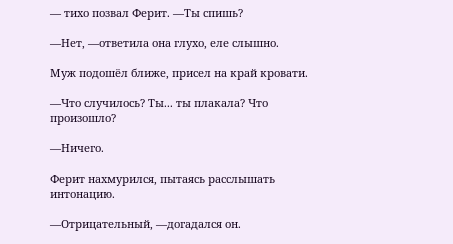— тихо позвал Ферит. —Ты спишь?

—Нет, —ответила она глухо, еле слышно.

Муж подошёл ближе, присел на край кровати.

—Что случилось? Ты... ты плакала? Что произошло?

—Ничего.

Ферит нахмурился, пытаясь расслышать интонацию.

—Отрицательный, —догадался он.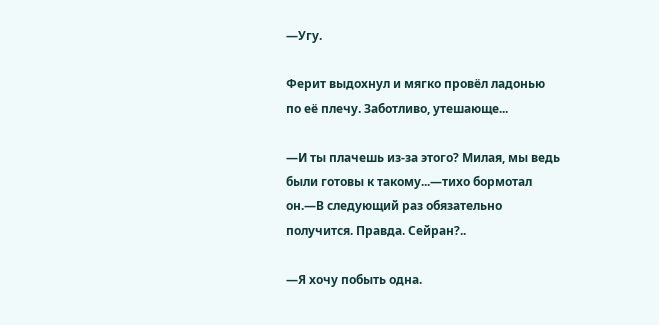—Угу.

Ферит выдохнул и мягко провёл ладонью по её плечу. Заботливо, утешающе...

—И ты плачешь из-за этого? Милая, мы ведь были готовы к такому...—тихо бормотал он.—В следующий раз обязательно получится. Правда. Сейран?..

—Я хочу побыть одна.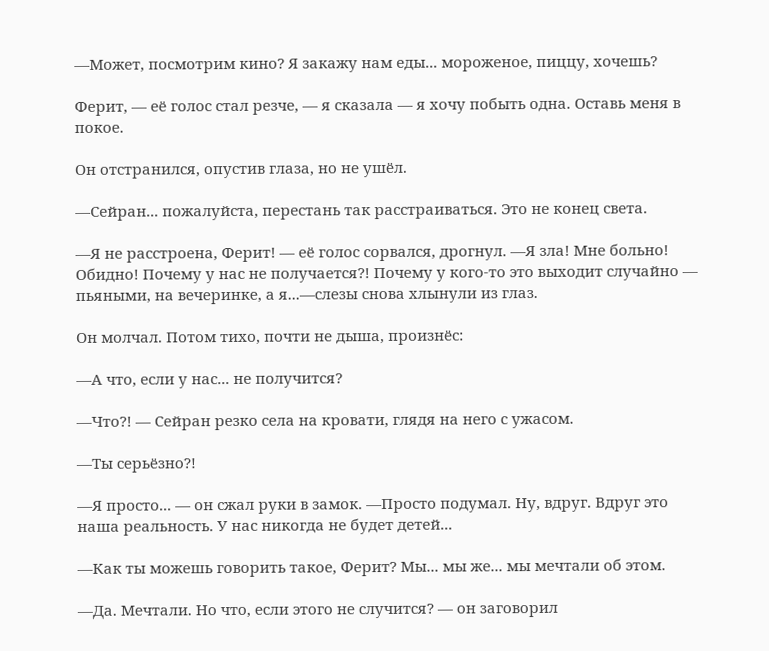—Может, посмотрим кино? Я закажу нам еды... мороженое, пиццу, хочешь?

Ферит, — её голос стал резче, — я сказала — я хочу побыть одна. Оставь меня в покое.

Он отстранился, опустив глаза, но не ушёл.

—Сейран... пожалуйста, перестань так расстраиваться. Это не конец света.

—Я не расстроена, Ферит! — её голос сорвался, дрогнул. —Я зла! Мне больно! Обидно! Почему у нас не получается?! Почему у кого-то это выходит случайно — пьяными, на вечеринке, а я...—слезы снова хлынули из глаз.

Он молчал. Потом тихо, почти не дыша, произнёс:

—А что, если у нас... не получится?

—Что?! — Сейран резко села на кровати, глядя на него с ужасом.

—Ты серьёзно?!

—Я просто... — он сжал руки в замок. —Просто подумал. Ну, вдруг. Вдруг это наша реальность. У нас никогда не будет детей...

—Как ты можешь говорить такое, Ферит? Мы... мы же... мы мечтали об этом.

—Да. Мечтали. Но что, если этого не случится? — он заговорил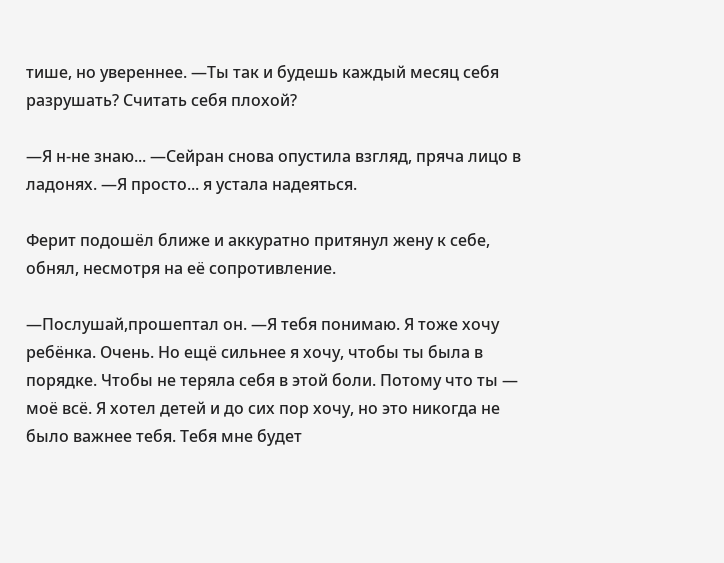тише, но увереннее. —Ты так и будешь каждый месяц себя разрушать? Считать себя плохой?

—Я н-не знаю... —Сейран снова опустила взгляд, пряча лицо в ладонях. —Я просто... я устала надеяться.

Ферит подошёл ближе и аккуратно притянул жену к себе, обнял, несмотря на её сопротивление.

—Послушай,прошептал он. —Я тебя понимаю. Я тоже хочу ребёнка. Очень. Но ещё сильнее я хочу, чтобы ты была в порядке. Чтобы не теряла себя в этой боли. Потому что ты — моё всё. Я хотел детей и до сих пор хочу, но это никогда не было важнее тебя. Тебя мне будет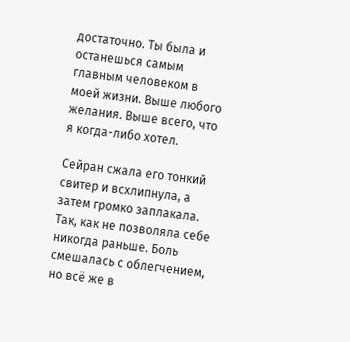достаточно. Ты была и останешься самым главным человеком в моей жизни. Выше любого желания. Выше всего, что я когда-либо хотел.

Сейран сжала его тонкий свитер и всхлипнула, а затем громко заплакала. Так, как не позволяла себе никогда раньше. Боль смешалась с облегчением, но всё же в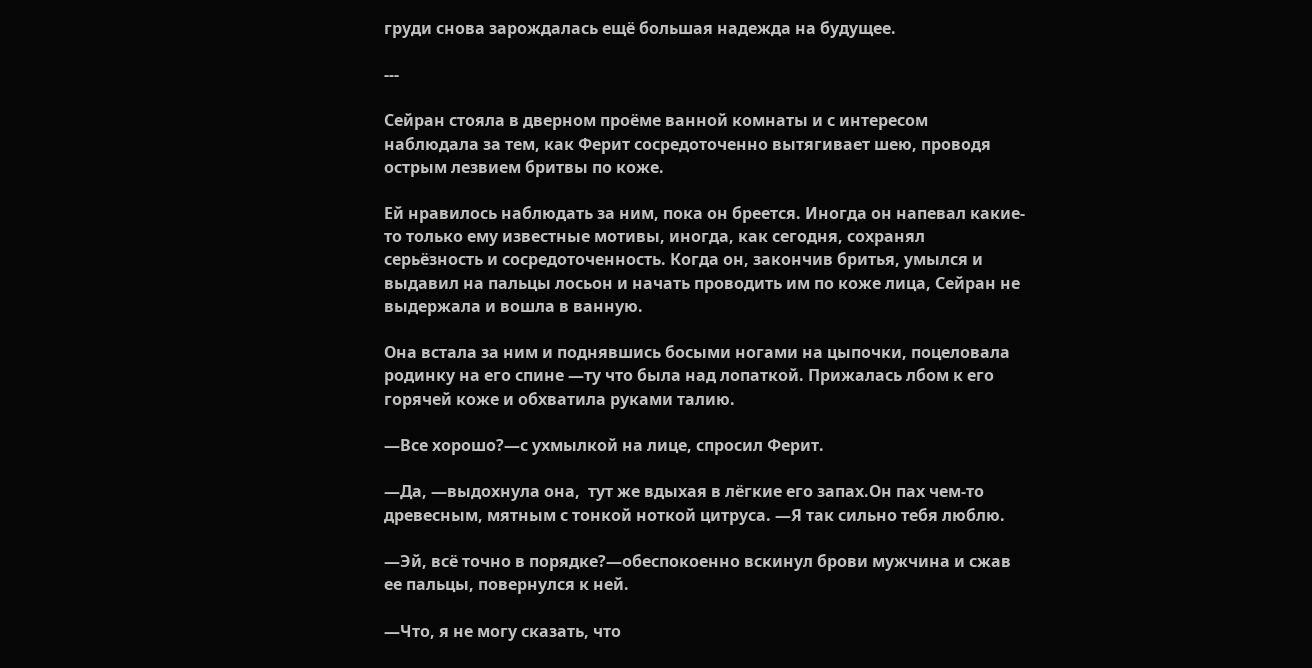груди снова зарождалась ещё большая надежда на будущее.

---

Сейран стояла в дверном проёме ванной комнаты и с интересом наблюдала за тем, как Ферит сосредоточенно вытягивает шею, проводя острым лезвием бритвы по коже.

Ей нравилось наблюдать за ним, пока он бреется. Иногда он напевал какие-то только ему известные мотивы, иногда, как сегодня, сохранял серьёзность и сосредоточенность. Когда он, закончив бритья, умылся и выдавил на пальцы лосьон и начать проводить им по коже лица, Сейран не выдержала и вошла в ванную.

Она встала за ним и поднявшись босыми ногами на цыпочки, поцеловала родинку на его спине —ту что была над лопаткой. Прижалась лбом к его горячей коже и обхватила руками талию.

—Все хорошо?—с ухмылкой на лице, спросил Ферит.

—Да, —выдохнула она,  тут же вдыхая в лёгкие его запах.Он пах чем-то древесным, мятным с тонкой ноткой цитруса. —Я так сильно тебя люблю.

—Эй, всё точно в порядке?—обеспокоенно вскинул брови мужчина и сжав ее пальцы, повернулся к ней.

—Что, я не могу сказать, что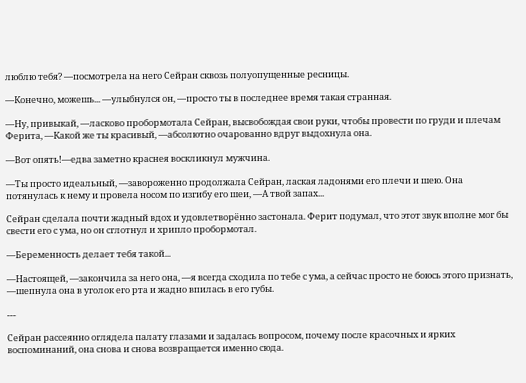люблю тебя? —посмотрела на него Сейран сквозь полуопущенные ресницы.

—Конечно, можешь... —улыбнулся он, —просто ты в последнее время такая странная.

—Ну, привыкай, —ласково пробормотала Сейран, высвобождая свои руки, чтобы провести по груди и плечам Ферита, —Какой же ты красивый, —абсолютно очарованно вдруг выдохнула она.

—Вот опять!—едва заметно краснея воскликнул мужчина.

—Ты просто идеальный, —завороженно продолжала Сейран, лаская ладонями его плечи и шею. Она потянулась к нему и провела носом по изгибу его шеи, —А твой запах...

Сейран сделала почти жадный вдох и удовлетворённо застонала. Ферит подумал, что этот звук вполне мог бы свести его с ума, но он сглотнул и хрипло пробормотал.

—Беременность делает тебя такой...

—Настоящей, —закончила за него она, —я всегда сходила по тебе с ума, а сейчас просто не боюсь этого признать, —шепнула она в уголок его рта и жадно впилась в его губы.

---

Сейран рассеянно оглядела палату глазами и задалась вопросом, почему после красочных и ярких воспоминаний, она снова и снова возвращается именно сюда.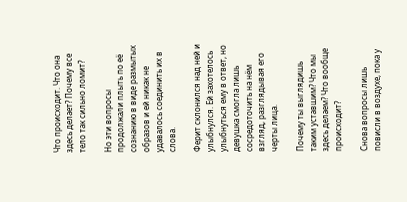Что происходит. Что она здесь делает? Почему все тело так сильно ломит?

Но эти вопросы продолжали плыть по её сознанию в виде размытых образов и ей никак не удавалось соединить их в слова.

Ферит склонился над ней и улыбнулся. Ей захотелось улыбнуться ему в ответ, но девушка смогла лишь сосредоточить на нём взгляд, разглядывая его черты лица.

Почему ты выглядишь таким уставшим? Что мы здесь делаем? Что вообще происходит?

Снова вопросы лишь повисли в воздухе, пока у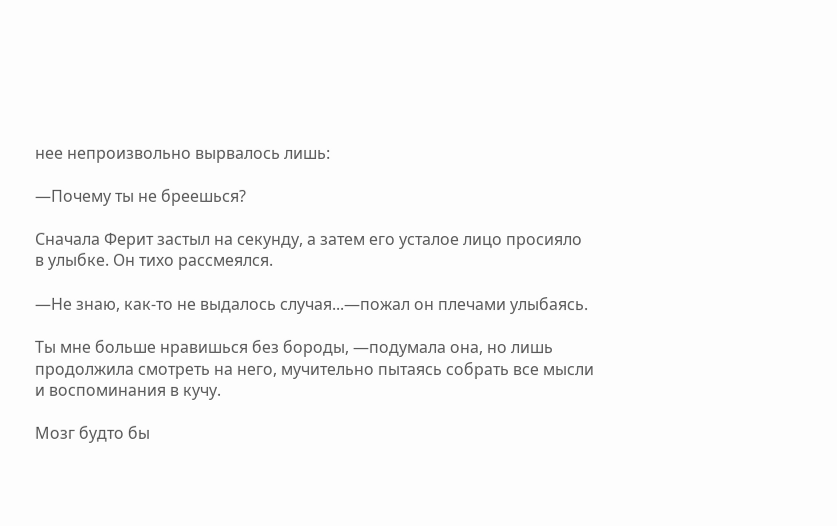нее непроизвольно вырвалось лишь:

—Почему ты не бреешься?

Сначала Ферит застыл на секунду, а затем его усталое лицо просияло в улыбке. Он тихо рассмеялся.

—Не знаю, как-то не выдалось случая...—пожал он плечами улыбаясь.

Ты мне больше нравишься без бороды, —подумала она, но лишь продолжила смотреть на него, мучительно пытаясь собрать все мысли и воспоминания в кучу.

Мозг будто бы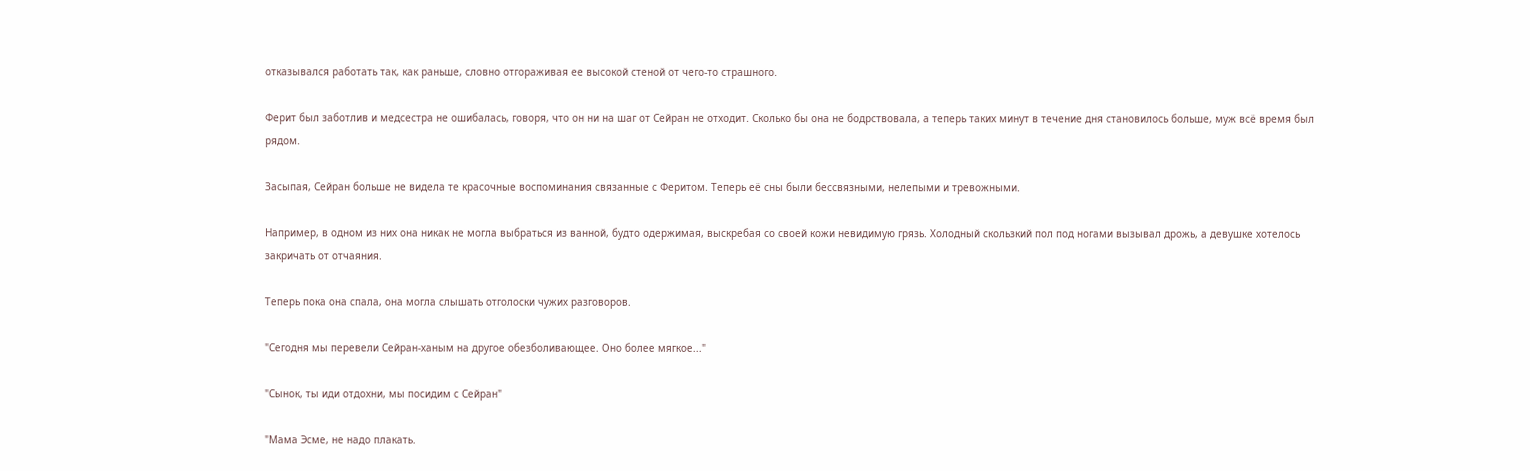отказывался работать так, как раньше, словно отгораживая ее высокой стеной от чего-то страшного.

Ферит был заботлив и медсестра не ошибалась, говоря, что он ни на шаг от Сейран не отходит. Сколько бы она не бодрствовала, а теперь таких минут в течение дня становилось больше, муж всё время был рядом.

Засыпая, Сейран больше не видела те красочные воспоминания связанные с Феритом. Теперь её сны были бессвязными, нелепыми и тревожными.

Например, в одном из них она никак не могла выбраться из ванной, будто одержимая, выскребая со своей кожи невидимую грязь. Холодный скользкий пол под ногами вызывал дрожь, а девушке хотелось закричать от отчаяния.

Теперь пока она спала, она могла слышать отголоски чужих разговоров.

"Сегодня мы перевели Сейран-ханым на другое обезболивающее. Оно более мягкое..."

"Сынок, ты иди отдохни, мы посидим с Сейран"

"Мама Эсме, не надо плакать.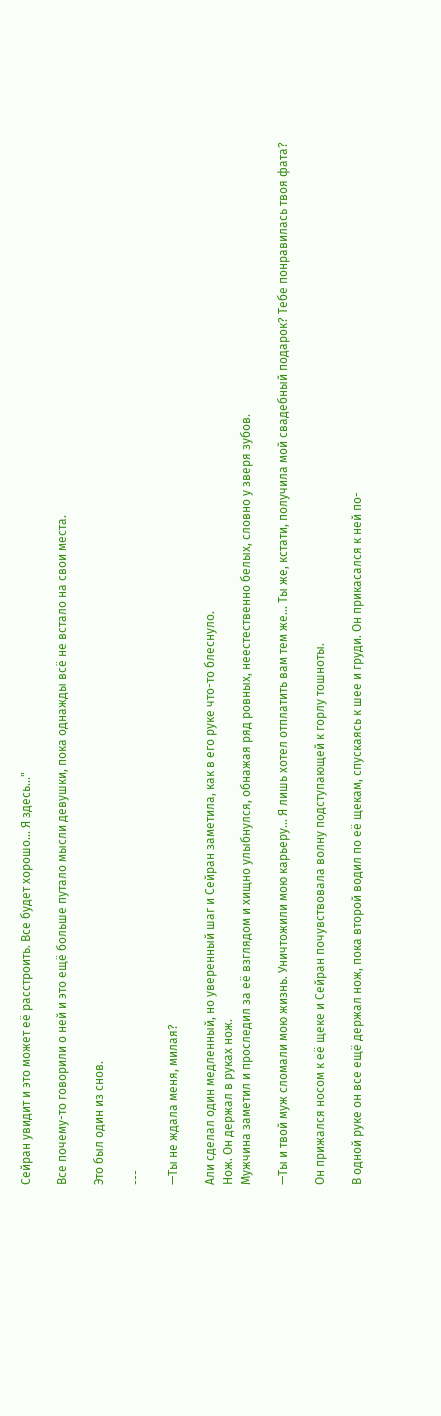Сейран увидит и это может её расстроить. Все будет хорошо... Я здесь..."

Все почему-то говорили о ней и это ещё больше путало мысли девушки, пока однажды всё не встало на свои места.

Это был один из снов.

---

—Ты не ждала меня, милая?

Али сделал один медленный, но уверенный шаг и Сейран заметила, как в его руке что-то блеснуло.
Нож. Он держал в руках нож.
Мужчина заметил и проследил за её взглядом и хищно улыбнулся, обнажая ряд ровных, неестественно белых, словно у зверя зубов.

—Ты и твой муж сломали мою жизнь. Уничтожили мою карьеру... Я лишь хотел отплатить вам тем же... Ты же, кстати, получила мой свадебный подарок? Тебе понравилась твоя фата?

Он прижался носом к её щеке и Сейран почувствовала волну подступающей к горлу тошноты.

В одной руке он все ещё держал нож, пока второй водил по её щекам, спускаясь к шее и груди. Он прикасался к ней по-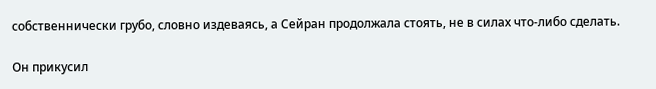собственнически грубо, словно издеваясь, а Сейран продолжала стоять, не в силах что-либо сделать.

Он прикусил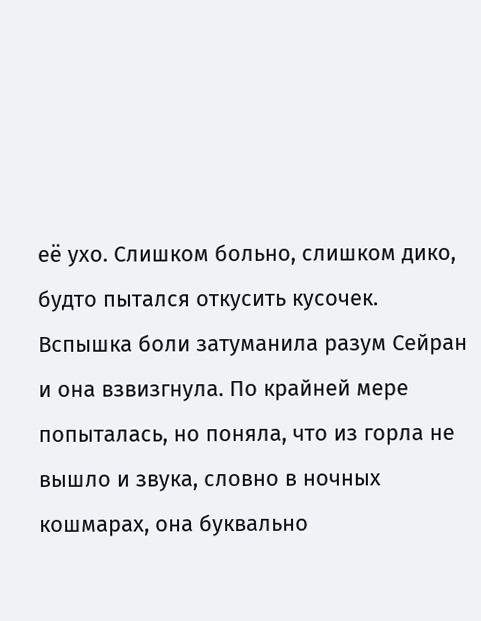её ухо. Слишком больно, слишком дико, будто пытался откусить кусочек. Вспышка боли затуманила разум Сейран и она взвизгнула. По крайней мере попыталась, но поняла, что из горла не вышло и звука, словно в ночных кошмарах, она буквально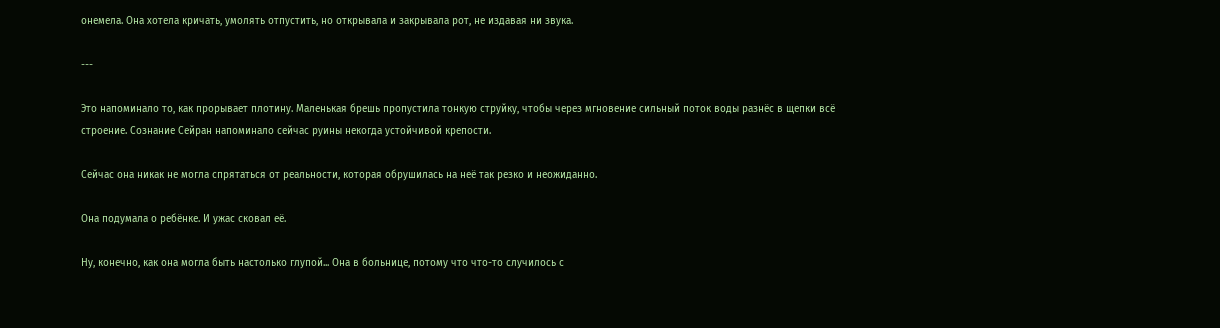онемела. Она хотела кричать, умолять отпустить, но открывала и закрывала рот, не издавая ни звука.

---

Это напоминало то, как прорывает плотину. Маленькая брешь пропустила тонкую струйку, чтобы через мгновение сильный поток воды разнёс в щепки всё строение. Сознание Сейран напоминало сейчас руины некогда устойчивой крепости.

Сейчас она никак не могла спрятаться от реальности, которая обрушилась на неё так резко и неожиданно.

Она подумала о ребёнке. И ужас сковал её.

Ну, конечно, как она могла быть настолько глупой... Она в больнице, потому что что-то случилось с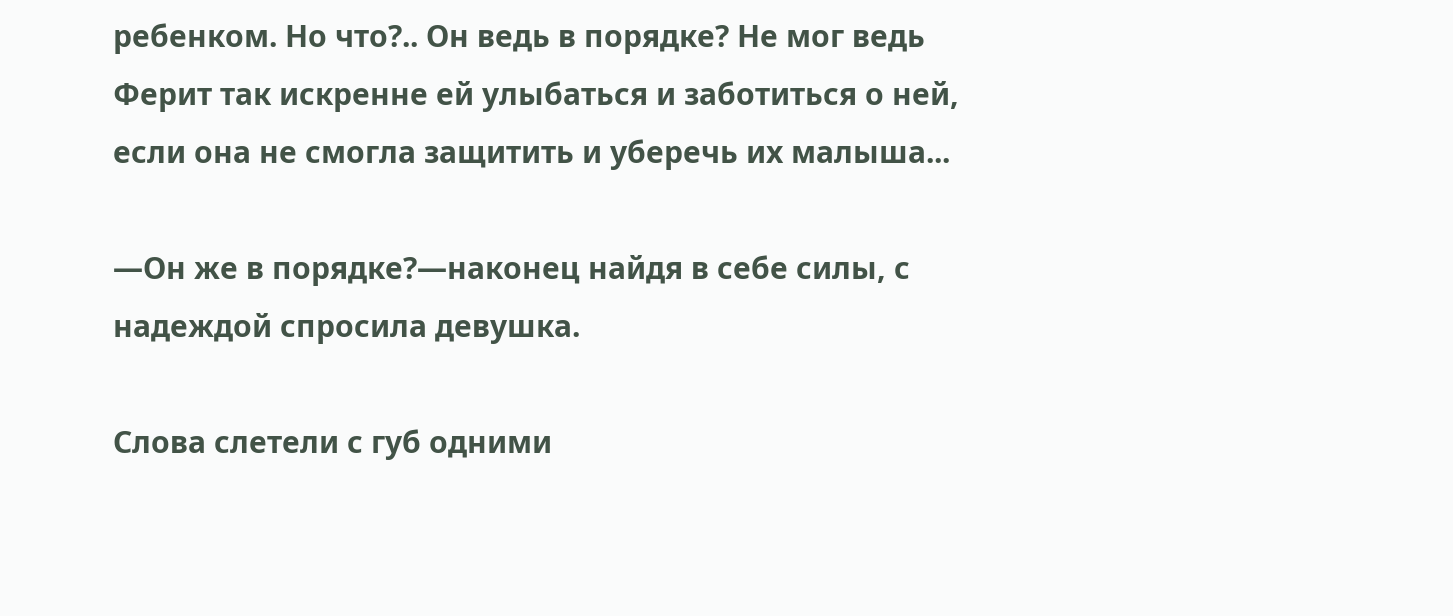ребенком. Но что?.. Он ведь в порядке? Не мог ведь Ферит так искренне ей улыбаться и заботиться о ней, если она не смогла защитить и уберечь их малыша...

—Он же в порядке?—наконец найдя в себе силы, с надеждой спросила девушка.

Слова слетели с губ одними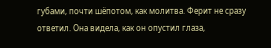губами, почти шёпотом, как молитва. Ферит не сразу ответил. Она видела, как он опустил глаза,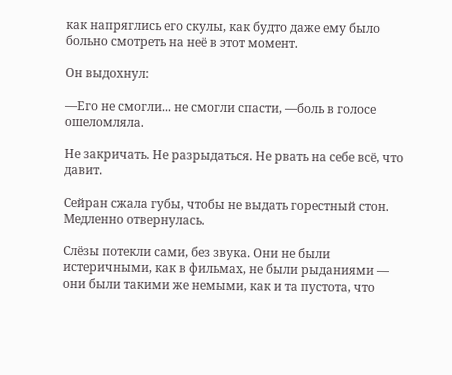как напряглись его скулы, как будто даже ему было больно смотреть на неё в этот момент.

Он выдохнул:

—Его не смогли... не смогли спасти, —боль в голосе ошеломляла.

Не закричать. Не разрыдаться. Не рвать на себе всё, что давит.

Сейран сжала губы, чтобы не выдать горестный стон. Медленно отвернулась.

Слёзы потекли сами, без звука. Они не были истеричными, как в фильмах, не были рыданиями — они были такими же немыми, как и та пустота, что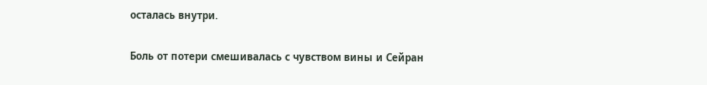осталась внутри.

Боль от потери смешивалась с чувством вины и Сейран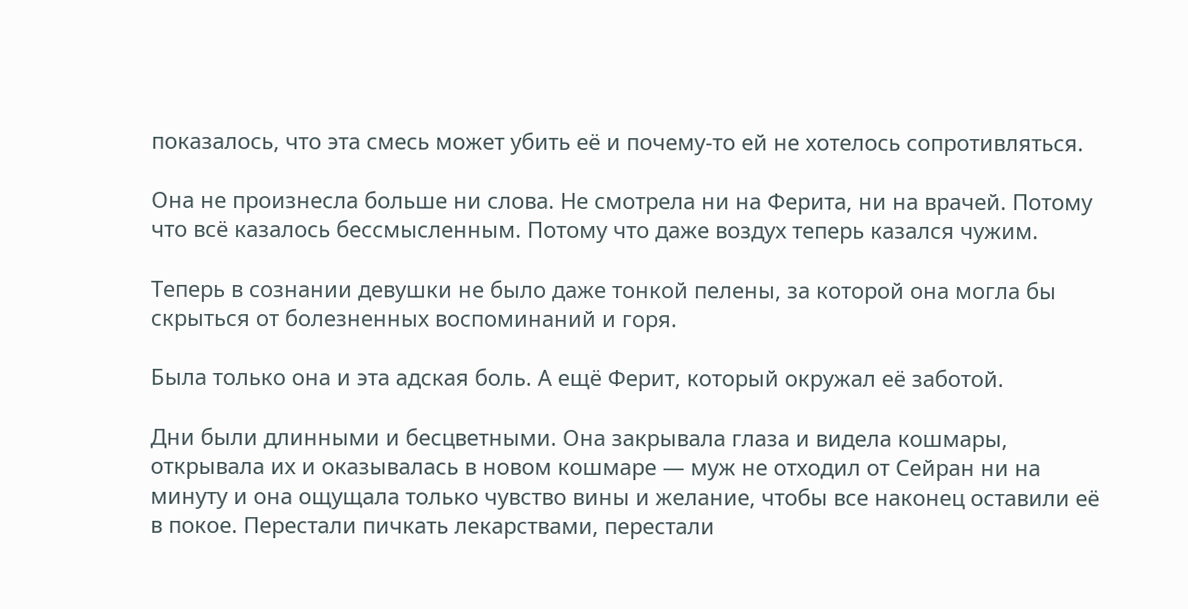показалось, что эта смесь может убить её и почему-то ей не хотелось сопротивляться.

Она не произнесла больше ни слова. Не смотрела ни на Ферита, ни на врачей. Потому что всё казалось бессмысленным. Потому что даже воздух теперь казался чужим.

Теперь в сознании девушки не было даже тонкой пелены, за которой она могла бы скрыться от болезненных воспоминаний и горя.

Была только она и эта адская боль. А ещё Ферит, который окружал её заботой.

Дни были длинными и бесцветными. Она закрывала глаза и видела кошмары, открывала их и оказывалась в новом кошмаре — муж не отходил от Сейран ни на минуту и она ощущала только чувство вины и желание, чтобы все наконец оставили её в покое. Перестали пичкать лекарствами, перестали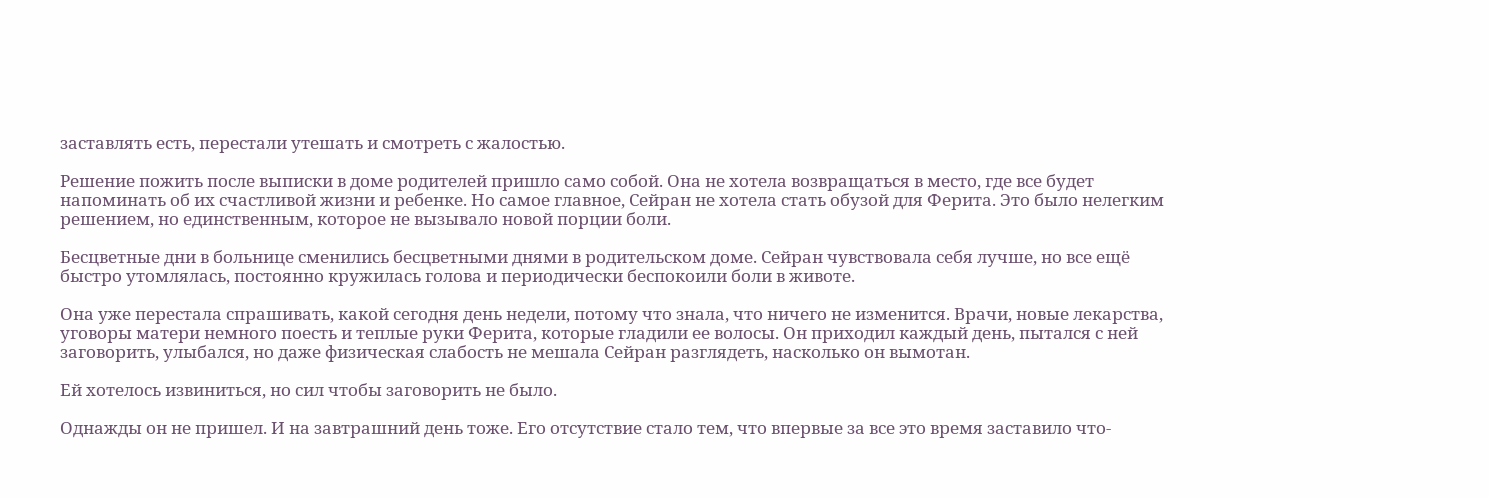заставлять есть, перестали утешать и смотреть с жалостью.

Решение пожить после выписки в доме родителей пришло само собой. Она не хотела возвращаться в место, где все будет напоминать об их счастливой жизни и ребенке. Но самое главное, Сейран не хотела стать обузой для Ферита. Это было нелегким решением, но единственным, которое не вызывало новой порции боли.

Бесцветные дни в больнице сменились бесцветными днями в родительском доме. Сейран чувствовала себя лучше, но все ещё быстро утомлялась, постоянно кружилась голова и периодически беспокоили боли в животе.

Она уже перестала спрашивать, какой сегодня день недели, потому что знала, что ничего не изменится. Врачи, новые лекарства, уговоры матери немного поесть и теплые руки Ферита, которые гладили ее волосы. Он приходил каждый день, пытался с ней заговорить, улыбался, но даже физическая слабость не мешала Сейран разглядеть, насколько он вымотан.

Ей хотелось извиниться, но сил чтобы заговорить не было.

Однажды он не пришел. И на завтрашний день тоже. Его отсутствие стало тем, что впервые за все это время заставило что-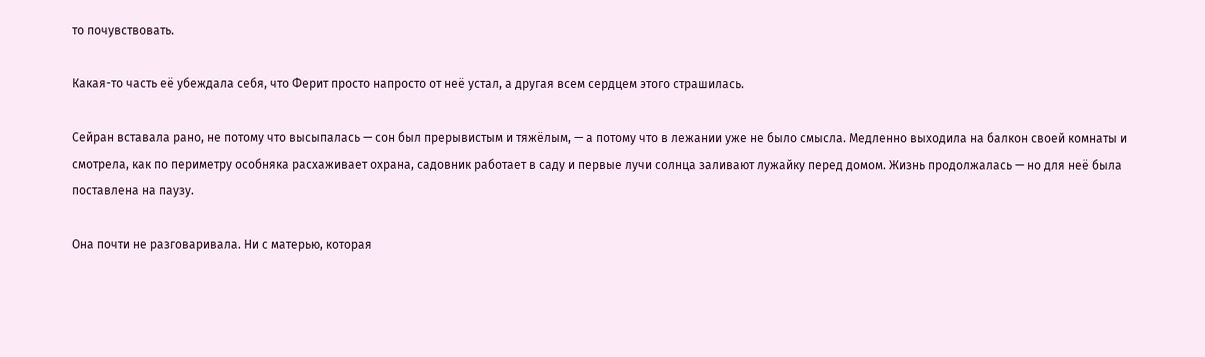то почувствовать.

Какая-то часть её убеждала себя, что Ферит просто напросто от неё устал, а другая всем сердцем этого страшилась.

Сейран вставала рано, не потому что высыпалась — сон был прерывистым и тяжёлым, — а потому что в лежании уже не было смысла. Медленно выходила на балкон своей комнаты и смотрела, как по периметру особняка расхаживает охрана, садовник работает в саду и первые лучи солнца заливают лужайку перед домом. Жизнь продолжалась — но для неё была поставлена на паузу.

Она почти не разговаривала. Ни с матерью, которая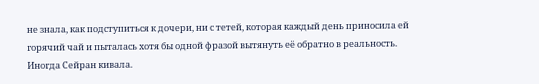не знала, как подступиться к дочери, ни с тетей, которая каждый день приносила ей горячий чай и пыталась хотя бы одной фразой вытянуть её обратно в реальность. Иногда Сейран кивала.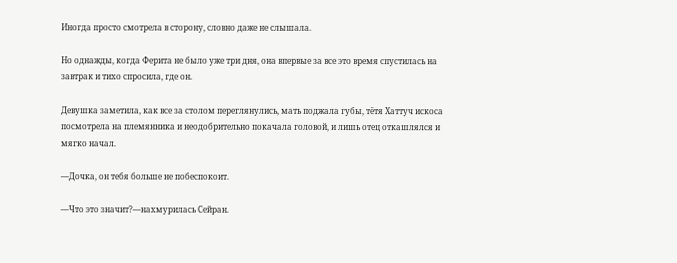Иногда просто смотрела в сторону, словно даже не слышала.

Но однажды, когда Ферита не было уже три дня, она впервые за все это время спустилась на завтрак и тихо спросила, где он.

Девушка заметила, как все за столом переглянулись, мать поджала губы, тётя Хаттуч искоса посмотрела на племянника и неодобрительно покачала головой, и лишь отец откашлялся и мягко начал.

—Дочка, он тебя больше не побеспокоит.

—Что это значит?—нахмурилась Сейран.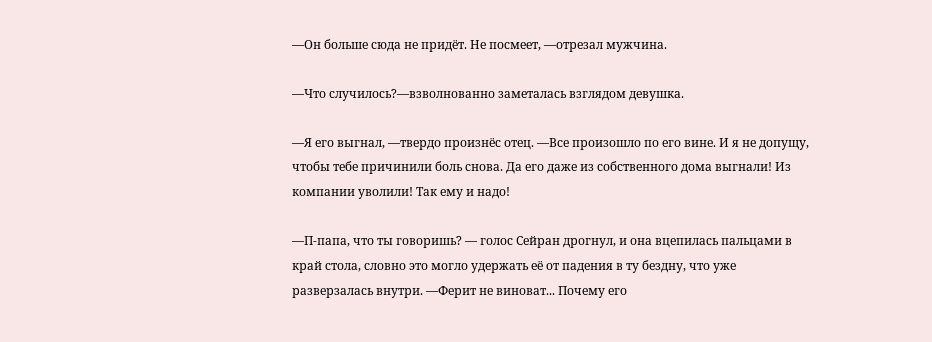—Он больше сюда не придёт. Не посмеет, —отрезал мужчина.

—Что случилось?—взволнованно заметалась взглядом девушка.

—Я его выгнал, —твердо произнёс отец. —Все произошло по его вине. И я не допущу, чтобы тебе причинили боль снова. Да его даже из собственного дома выгнали! Из компании уволили! Так ему и надо!

—П-папа, что ты говоришь? — голос Сейран дрогнул, и она вцепилась пальцами в край стола, словно это могло удержать её от падения в ту бездну, что уже разверзалась внутри. —Ферит не виноват... Почему его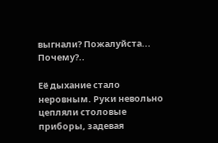выгнали? Пожалуйста... Почему?..

Её дыхание стало неровным. Руки невольно цепляли столовые приборы, задевая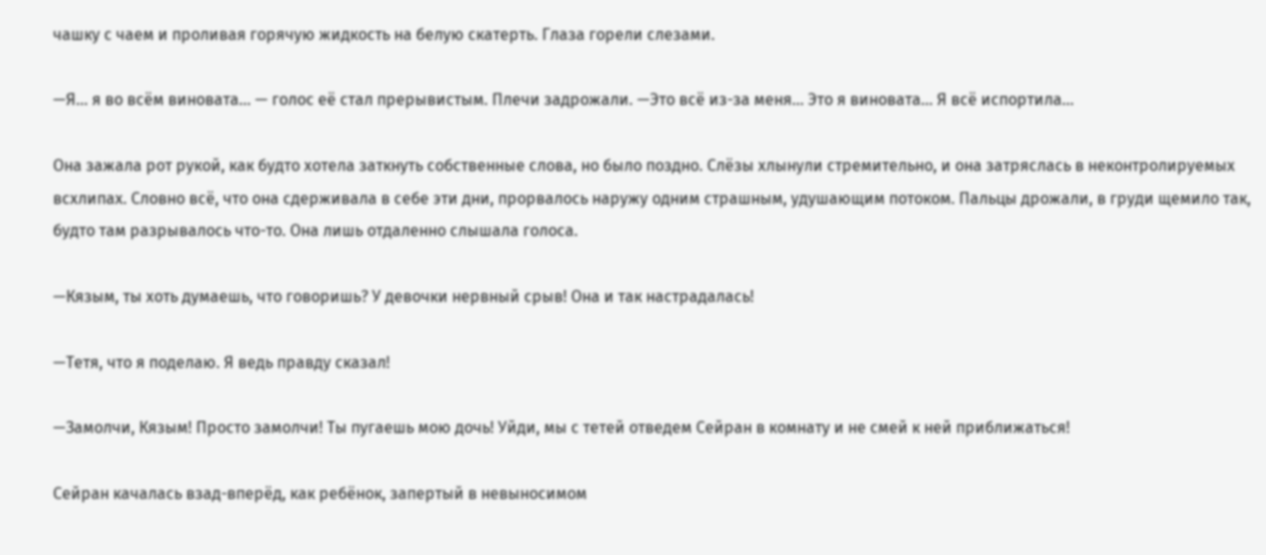чашку с чаем и проливая горячую жидкость на белую скатерть. Глаза горели слезами.

—Я... я во всём виновата... — голос её стал прерывистым. Плечи задрожали. —Это всё из-за меня... Это я виновата... Я всё испортила...

Она зажала рот рукой, как будто хотела заткнуть собственные слова, но было поздно. Слёзы хлынули стремительно, и она затряслась в неконтролируемых всхлипах. Словно всё, что она сдерживала в себе эти дни, прорвалось наружу одним страшным, удушающим потоком. Пальцы дрожали, в груди щемило так, будто там разрывалось что-то. Она лишь отдаленно слышала голоса.

—Кязым, ты хоть думаешь, что говоришь? У девочки нервный срыв! Она и так настрадалась!

—Тетя, что я поделаю. Я ведь правду сказал!

—Замолчи, Кязым! Просто замолчи! Ты пугаешь мою дочь! Уйди, мы с тетей отведем Сейран в комнату и не смей к ней приближаться!

Сейран качалась взад-вперёд, как ребёнок, запертый в невыносимом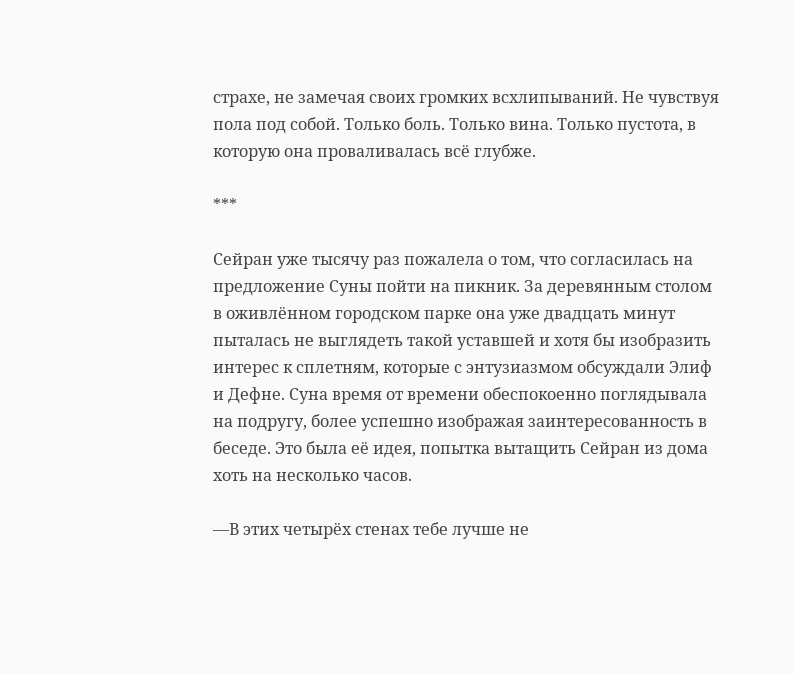страхе, не замечая своих громких всхлипываний. Не чувствуя пола под собой. Только боль. Только вина. Только пустота, в которую она проваливалась всё глубже.

***

Сейран уже тысячу раз пожалела о том, что согласилась на предложение Суны пойти на пикник. За деревянным столом в оживлённом городском парке она уже двадцать минут пыталась не выглядеть такой уставшей и хотя бы изобразить интерес к сплетням, которые с энтузиазмом обсуждали Элиф и Дефне. Суна время от времени обеспокоенно поглядывала на подругу, более успешно изображая заинтересованность в беседе. Это была её идея, попытка вытащить Сейран из дома хоть на несколько часов.

—В этих четырёх стенах тебе лучше не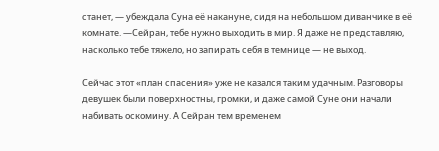станет, — убеждала Суна её накануне, сидя на небольшом диванчике в её комнате. —Сейран, тебе нужно выходить в мир. Я даже не представляю, насколько тебе тяжело, но запирать себя в темнице — не выход.

Сейчас этот «план спасения» уже не казался таким удачным. Разговоры девушек были поверхностны, громки, и даже самой Суне они начали набивать оскомину. А Сейран тем временем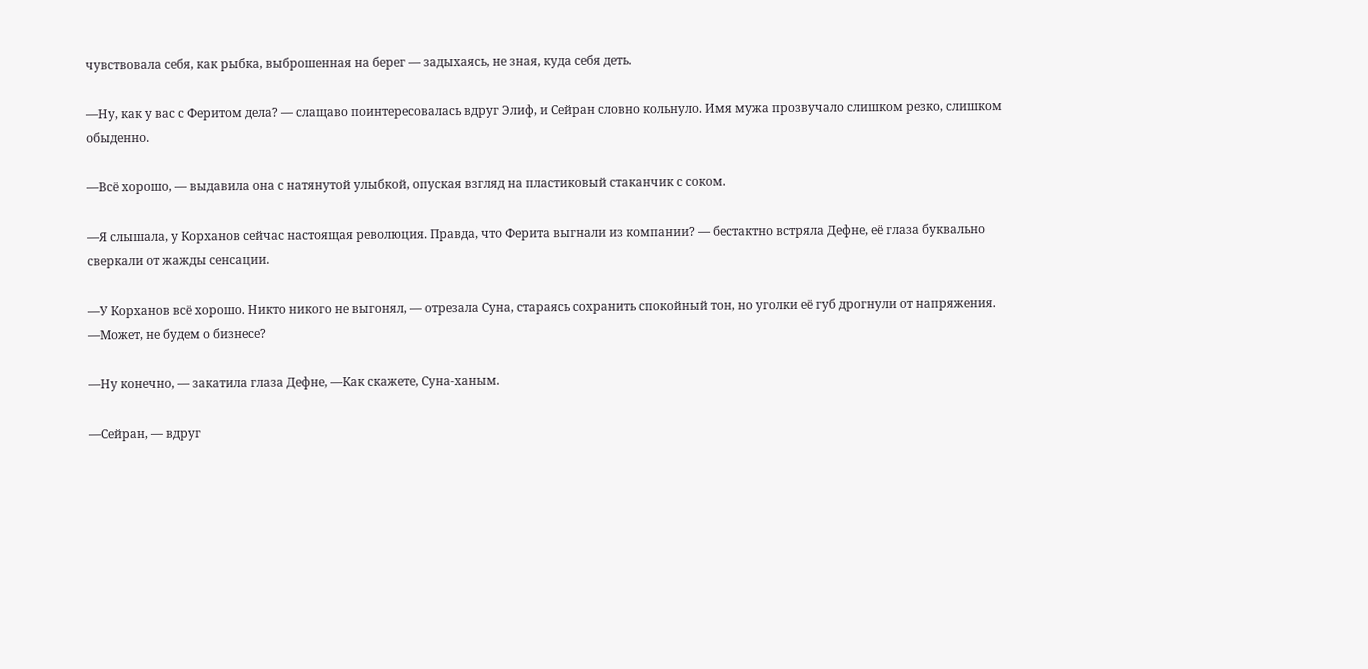чувствовала себя, как рыбка, выброшенная на берег — задыхаясь, не зная, куда себя деть.

—Ну, как у вас с Феритом дела? — слащаво поинтересовалась вдруг Элиф, и Сейран словно кольнуло. Имя мужа прозвучало слишком резко, слишком обыденно.

—Всё хорошо, — выдавила она с натянутой улыбкой, опуская взгляд на пластиковый стаканчик с соком.

—Я слышала, у Корханов сейчас настоящая революция. Правда, что Ферита выгнали из компании? — бестактно встряла Дефне, её глаза буквально сверкали от жажды сенсации.

—У Корханов всё хорошо. Никто никого не выгонял, — отрезала Суна, стараясь сохранить спокойный тон, но уголки её губ дрогнули от напряжения. —Может, не будем о бизнесе?

—Ну конечно, — закатила глаза Дефне, —Как скажете, Суна-ханым.

—Сейран, — вдруг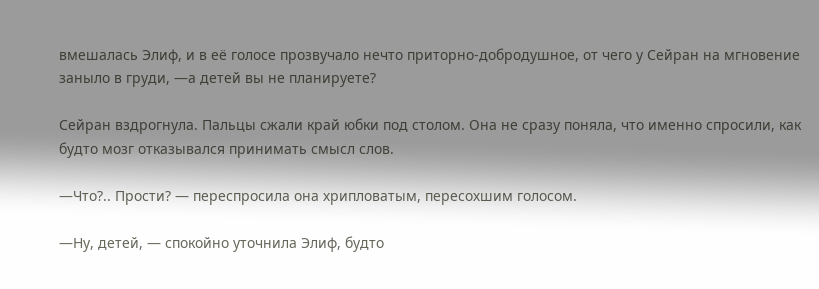вмешалась Элиф, и в её голосе прозвучало нечто приторно-добродушное, от чего у Сейран на мгновение заныло в груди, —а детей вы не планируете?

Сейран вздрогнула. Пальцы сжали край юбки под столом. Она не сразу поняла, что именно спросили, как будто мозг отказывался принимать смысл слов.

—Что?.. Прости? — переспросила она хрипловатым, пересохшим голосом.

—Ну, детей, — спокойно уточнила Элиф, будто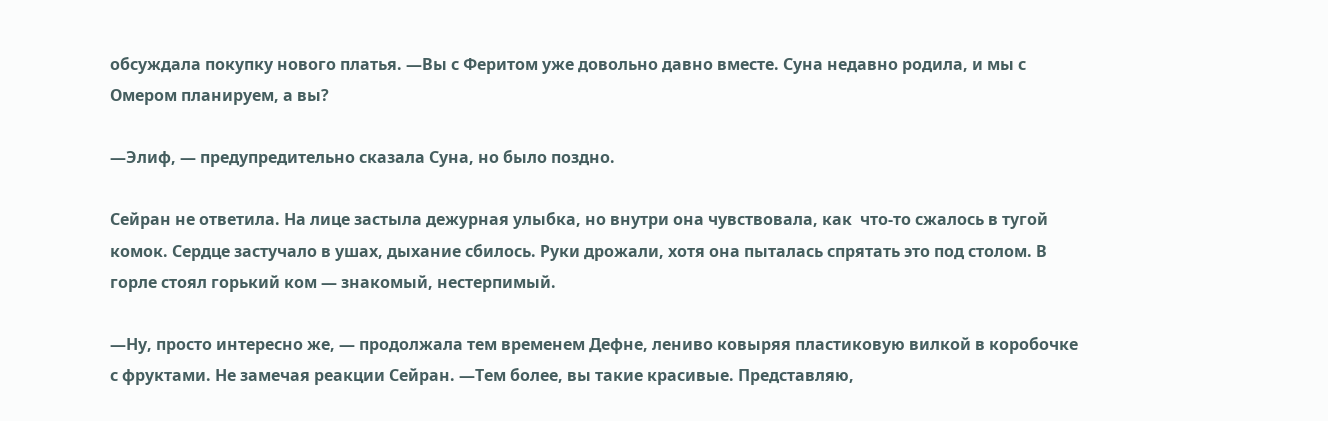обсуждала покупку нового платья. —Вы с Феритом уже довольно давно вместе. Суна недавно родила, и мы с Омером планируем, а вы?

—Элиф, — предупредительно сказала Суна, но было поздно.

Сейран не ответила. На лице застыла дежурная улыбка, но внутри она чувствовала, как  что-то сжалось в тугой комок. Сердце застучало в ушах, дыхание сбилось. Руки дрожали, хотя она пыталась спрятать это под столом. В горле стоял горький ком — знакомый, нестерпимый.

—Ну, просто интересно же, — продолжала тем временем Дефне, лениво ковыряя пластиковую вилкой в коробочке с фруктами. Не замечая реакции Сейран. —Тем более, вы такие красивые. Представляю,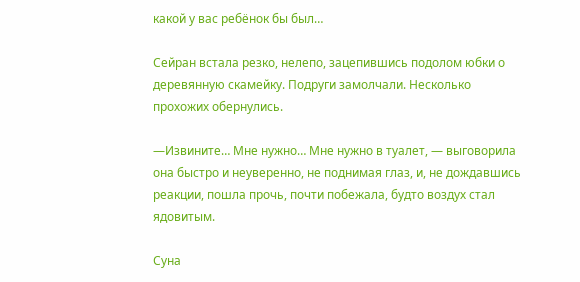какой у вас ребёнок бы был…

Сейран встала резко, нелепо, зацепившись подолом юбки о деревянную скамейку. Подруги замолчали. Несколько прохожих обернулись.

—Извините… Мне нужно… Мне нужно в туалет, — выговорила она быстро и неуверенно, не поднимая глаз, и, не дождавшись реакции, пошла прочь, почти побежала, будто воздух стал ядовитым.

Суна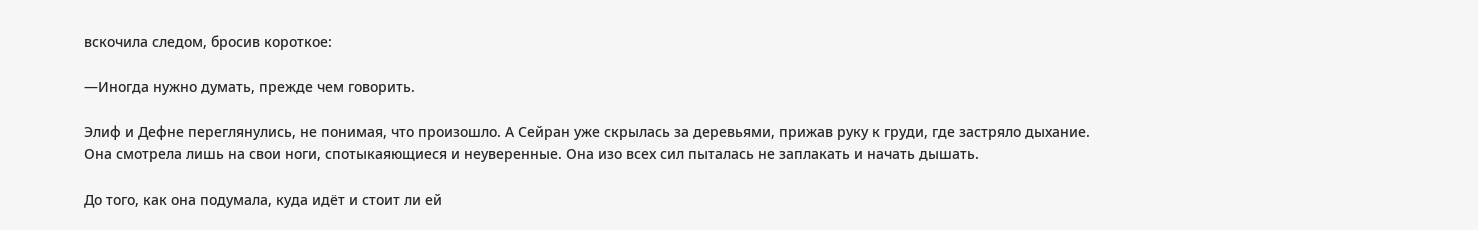вскочила следом, бросив короткое:

—Иногда нужно думать, прежде чем говорить.

Элиф и Дефне переглянулись, не понимая, что произошло. А Сейран уже скрылась за деревьями, прижав руку к груди, где застряло дыхание. Она смотрела лишь на свои ноги, спотыкаяющиеся и неуверенные. Она изо всех сил пыталась не заплакать и начать дышать.

До того, как она подумала, куда идёт и стоит ли ей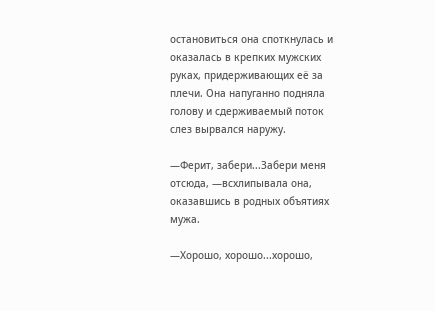остановиться она споткнулась и оказалась в крепких мужских руках, придерживающих её за плечи. Она напуганно подняла голову и сдерживаемый поток слез вырвался наружу.

—Ферит, забери...Забери меня отсюда, —всхлипывала она, оказавшись в родных объятиях мужа.

—Хорошо, хорошо...хорошо,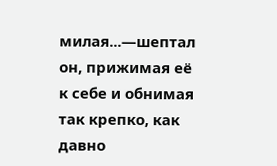милая...—шептал он, прижимая её к себе и обнимая так крепко, как давно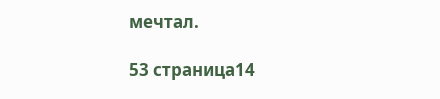мечтал.

53 страница14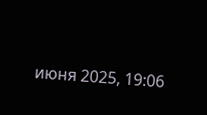июня 2025, 19:06